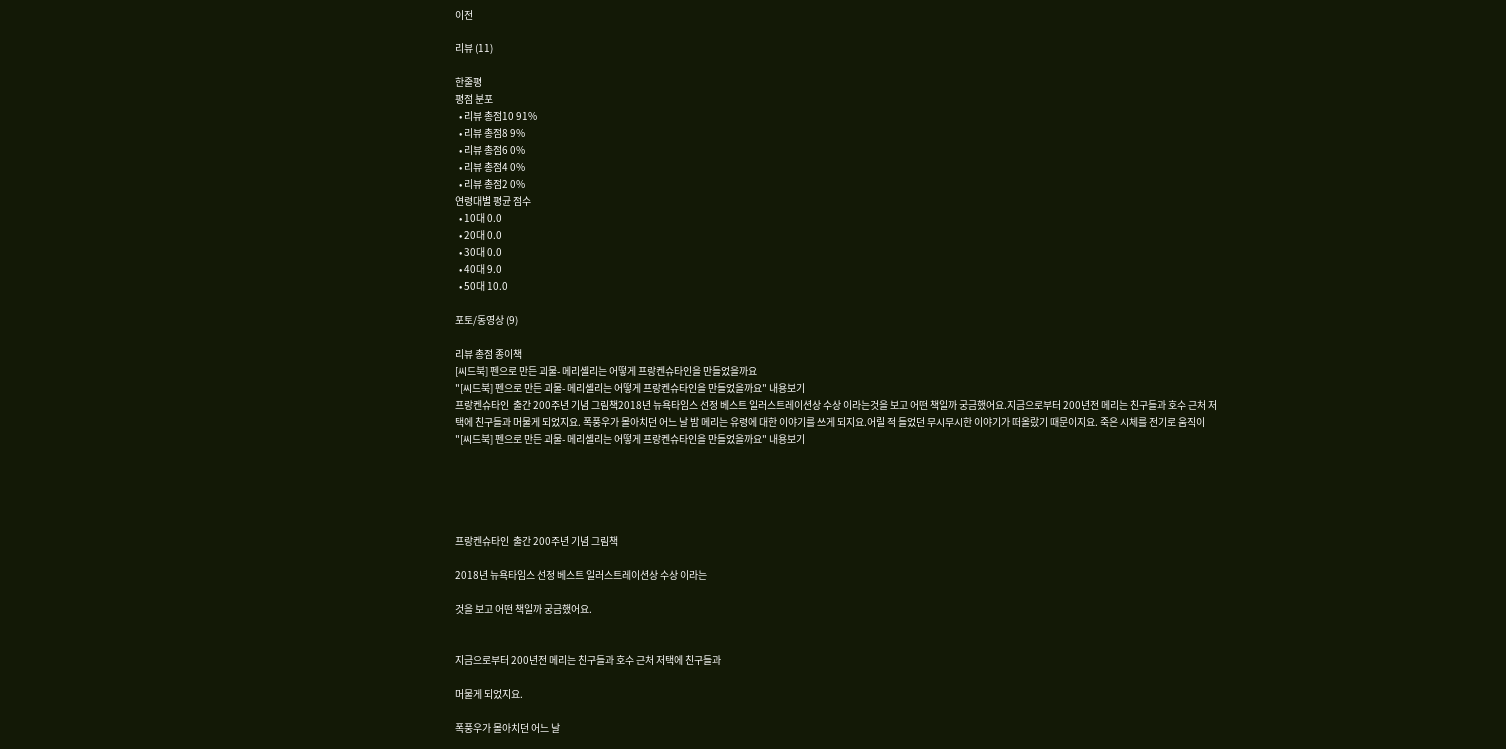이전

리뷰 (11)

한줄평
평점 분포
  • 리뷰 총점10 91%
  • 리뷰 총점8 9%
  • 리뷰 총점6 0%
  • 리뷰 총점4 0%
  • 리뷰 총점2 0%
연령대별 평균 점수
  • 10대 0.0
  • 20대 0.0
  • 30대 0.0
  • 40대 9.0
  • 50대 10.0

포토/동영상 (9)

리뷰 총점 종이책
[씨드북] 펜으로 만든 괴물- 메리셸리는 어떻게 프랑켄슈타인을 만들었을까요
"[씨드북] 펜으로 만든 괴물- 메리셸리는 어떻게 프랑켄슈타인을 만들었을까요" 내용보기
프랑켄슈타인  출간 200주년 기념 그림책2018년 뉴욕타임스 선정 베스트 일러스트레이션상 수상 이라는것을 보고 어떤 책일까 궁금했어요.지금으로부터 200년전 메리는 친구들과 호수 근처 저택에 친구들과 머물게 되었지요. 폭풍우가 몰아치던 어느 날 밤 메리는 유령에 대한 이야기를 쓰게 되지요.어릴 적 들었던 무시무시한 이야기가 떠올랐기 때문이지요. 죽은 시체를 전기로 움직이
"[씨드북] 펜으로 만든 괴물- 메리셸리는 어떻게 프랑켄슈타인을 만들었을까요" 내용보기





프랑켄슈타인  출간 200주년 기념 그림책

2018년 뉴욕타임스 선정 베스트 일러스트레이션상 수상 이라는

것을 보고 어떤 책일까 궁금했어요.


지금으로부터 200년전 메리는 친구들과 호수 근처 저택에 친구들과

머물게 되었지요.

폭풍우가 몰아치던 어느 날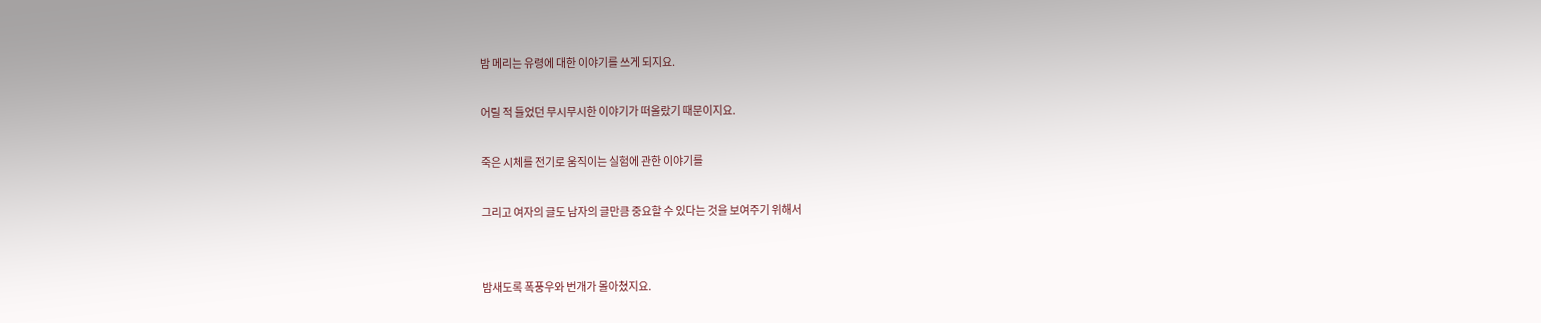밤 메리는 유령에 대한 이야기를 쓰게 되지요.

어릴 적 들었던 무시무시한 이야기가 떠올랐기 때문이지요.

죽은 시체를 전기로 움직이는 실험에 관한 이야기를

그리고 여자의 글도 남자의 글만큼 중요할 수 있다는 것을 보여주기 위해서


밤새도록 폭풍우와 번개가 몰아쳤지요.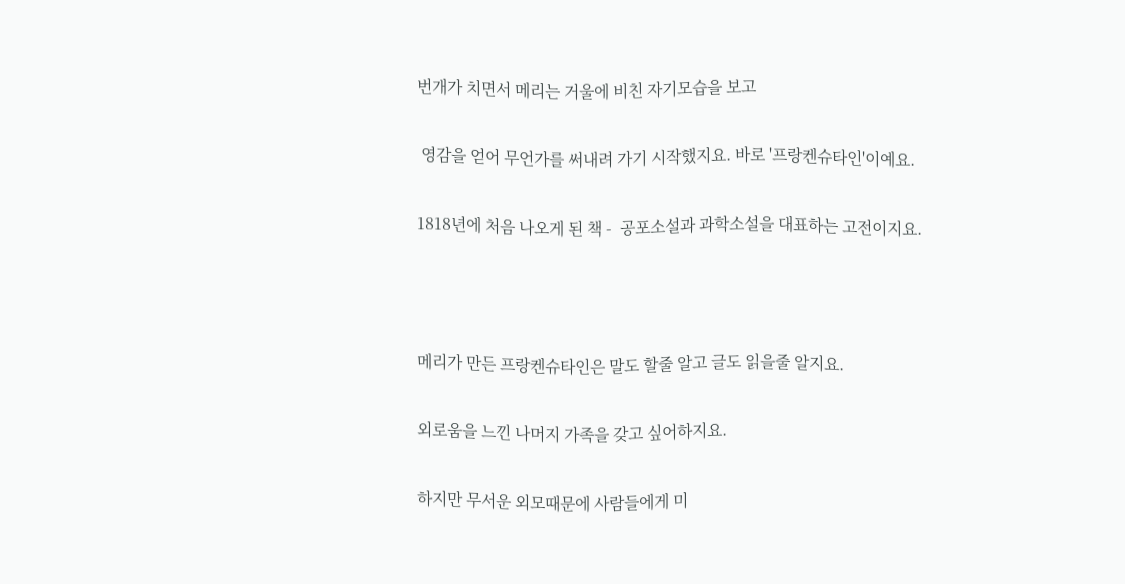번개가 치면서 메리는 거울에 비친 자기모습을 보고

 영감을 얻어 무언가를 써내려 가기 시작했지요. 바로 '프랑켄슈타인'이예요.

1818년에 처음 나오게 된 책 -  공포소설과 과학소설을 대표하는 고전이지요.



메리가 만든 프랑켄슈타인은 말도 할줄 알고 글도 읽을줄 알지요.

외로움을 느낀 나머지 가족을 갖고 싶어하지요.

하지만 무서운 외모때문에 사람들에게 미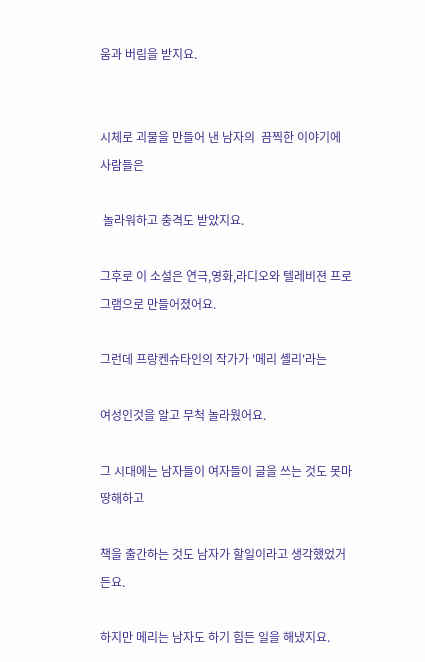움과 버림을 받지요.


시체로 괴물을 만들어 낸 남자의  끔찍한 이야기에 사람들은

 놀라워하고 충격도 받았지요.

그후로 이 소설은 연극,영화,라디오와 텔레비젼 프로그램으로 만들어졌어요.

그런데 프랑켄슈타인의 작가가 '메리 셸리'라는

여성인것을 알고 무척 놀라웠어요.

그 시대에는 남자들이 여자들이 글을 쓰는 것도 못마땅해하고

책을 출간하는 것도 남자가 할일이라고 생각했었거든요.

하지만 메리는 남자도 하기 힘든 일을 해냈지요.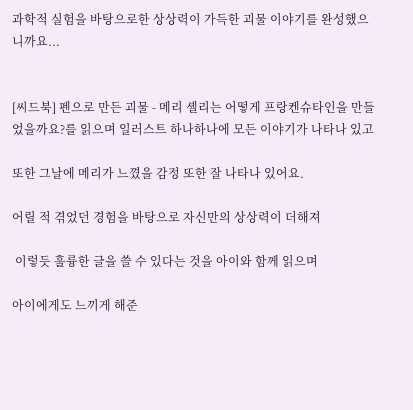과학적 실험을 바탕으로한 상상력이 가득한 괴물 이야기를 완성했으니까요...


[씨드북] 펜으로 만든 괴물 - 메리 셸리는 어떻게 프랑켄슈타인을 만들었을까요?를 읽으며 일러스트 하나하나에 모든 이야기가 나타나 있고

또한 그날에 메리가 느꼈을 감정 또한 잘 나타나 있어요.

어릴 적 겪었던 경험을 바탕으로 자신만의 상상력이 더해져

 이렇듯 훌륭한 글을 쓸 수 있다는 것을 아이와 함께 읽으며

아이에게도 느끼게 해준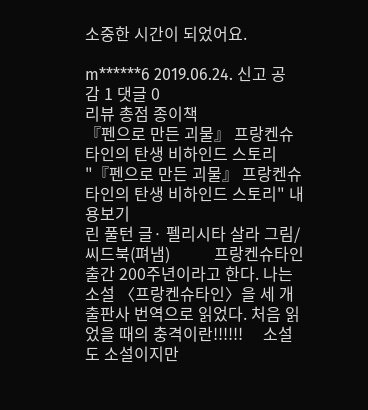소중한 시간이 되었어요.

m******6 2019.06.24. 신고 공감 1 댓글 0
리뷰 총점 종이책
『펜으로 만든 괴물』 프랑켄슈타인의 탄생 비하인드 스토리
"『펜으로 만든 괴물』 프랑켄슈타인의 탄생 비하인드 스토리" 내용보기
린 풀턴 글· 펠리시타 살라 그림/ 씨드북(펴냄)           프랑켄슈타인 출간 200주년이라고 한다. 나는 소설 〈프랑켄슈타인〉을 세 개 출판사 번역으로 읽었다. 처음 읽었을 때의 충격이란!!!!!!     소설도 소설이지만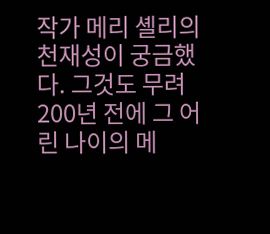작가 메리 셸리의 천재성이 궁금했다. 그것도 무려 200년 전에 그 어린 나이의 메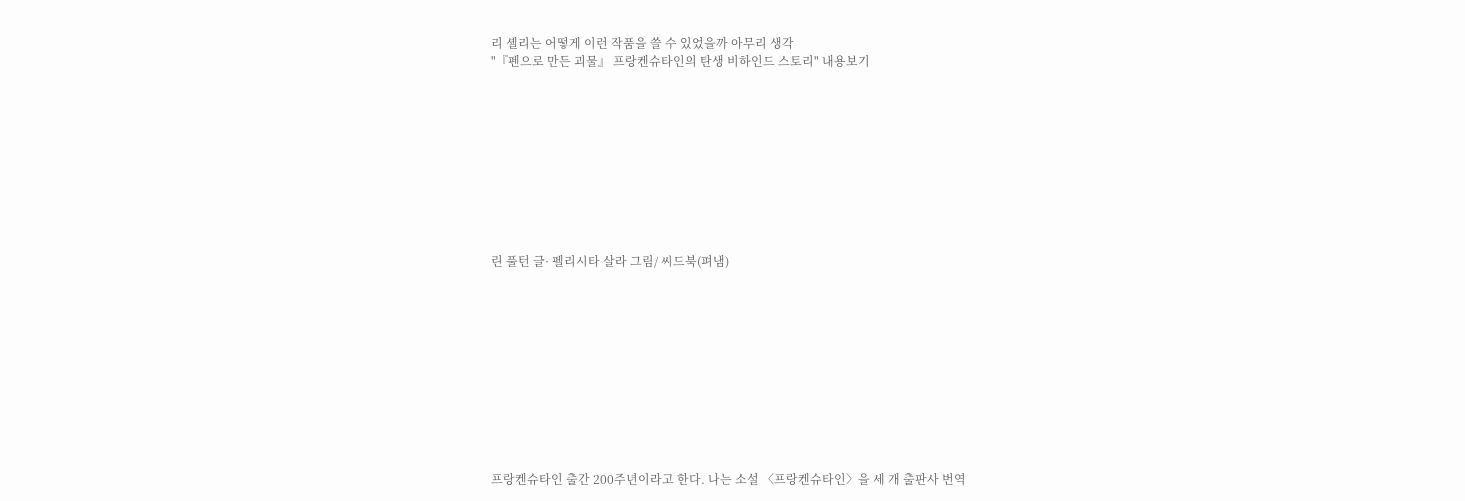리 셸리는 어떻게 이런 작품을 쓸 수 있었을까 아무리 생각
"『펜으로 만든 괴물』 프랑켄슈타인의 탄생 비하인드 스토리" 내용보기










린 풀턴 글· 펠리시타 살라 그림/ 씨드북(펴냄)











프랑켄슈타인 출간 200주년이라고 한다. 나는 소설 〈프랑켄슈타인〉을 세 개 출판사 번역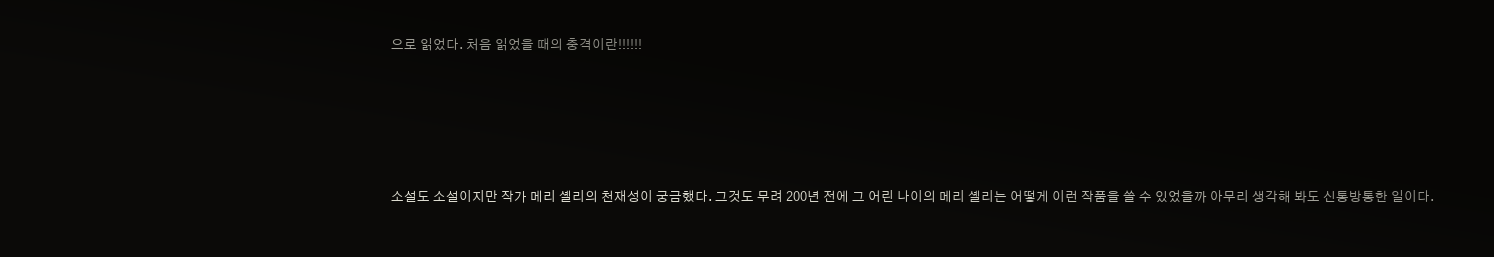으로 읽었다. 처음 읽었을 때의 충격이란!!!!!!





소설도 소설이지만 작가 메리 셸리의 천재성이 궁금했다. 그것도 무려 200년 전에 그 어린 나이의 메리 셸리는 어떻게 이런 작품을 쓸 수 있었을까 아무리 생각해 봐도 신통방통한 일이다.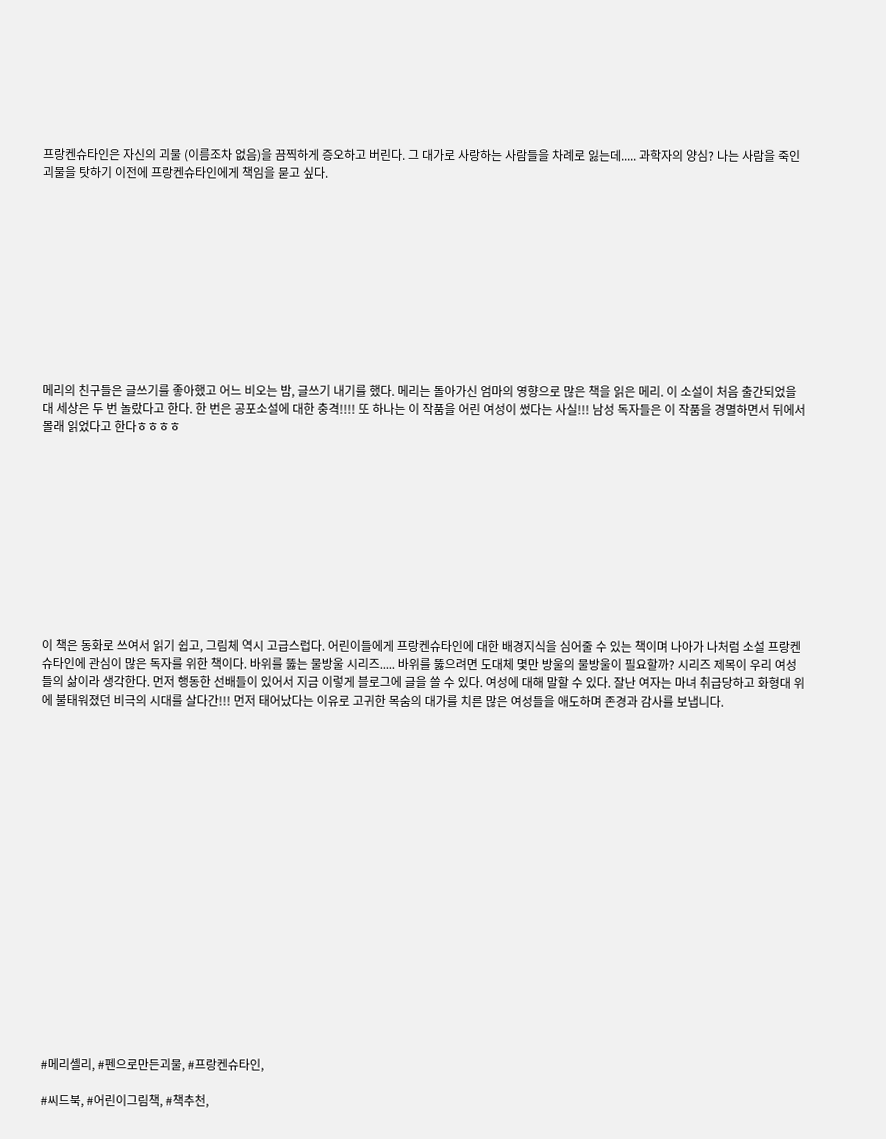프랑켄슈타인은 자신의 괴물 (이름조차 없음)을 끔찍하게 증오하고 버린다. 그 대가로 사랑하는 사람들을 차례로 잃는데..... 과학자의 양심? 나는 사람을 죽인 괴물을 탓하기 이전에 프랑켄슈타인에게 책임을 묻고 싶다.











메리의 친구들은 글쓰기를 좋아했고 어느 비오는 밤, 글쓰기 내기를 했다. 메리는 돌아가신 엄마의 영향으로 많은 책을 읽은 메리. 이 소설이 처음 출간되었을 대 세상은 두 번 놀랐다고 한다. 한 번은 공포소설에 대한 충격!!!! 또 하나는 이 작품을 어린 여성이 썼다는 사실!!! 남성 독자들은 이 작품을 경멸하면서 뒤에서 몰래 읽었다고 한다ㅎㅎㅎㅎ











이 책은 동화로 쓰여서 읽기 쉽고, 그림체 역시 고급스럽다. 어린이들에게 프랑켄슈타인에 대한 배경지식을 심어줄 수 있는 책이며 나아가 나처럼 소설 프랑켄슈타인에 관심이 많은 독자를 위한 책이다. 바위를 뚫는 물방울 시리즈..... 바위를 뚫으려면 도대체 몇만 방울의 물방울이 필요할까? 시리즈 제목이 우리 여성들의 삶이라 생각한다. 먼저 행동한 선배들이 있어서 지금 이렇게 블로그에 글을 쓸 수 있다. 여성에 대해 말할 수 있다. 잘난 여자는 마녀 취급당하고 화형대 위에 불태워졌던 비극의 시대를 살다간!!! 먼저 태어났다는 이유로 고귀한 목숨의 대가를 치른 많은 여성들을 애도하며 존경과 감사를 보냅니다.



















#메리셸리, #펜으로만든괴물, #프랑켄슈타인,

#씨드북, #어린이그림책, #책추천,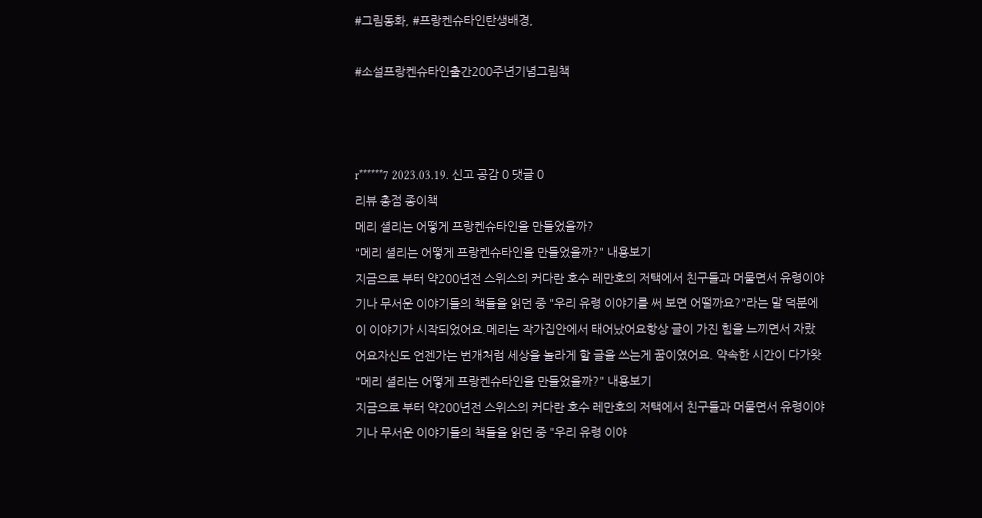#그림동화, #프랑켄슈타인탄생배경,

#소설프랑켄슈타인출간200주년기념그림책



r******7 2023.03.19. 신고 공감 0 댓글 0
리뷰 총점 종이책
메리 셜리는 어떻게 프랑켄슈타인을 만들었을까?
"메리 셜리는 어떻게 프랑켄슈타인을 만들었을까?" 내용보기
지금으로 부터 약200년전 스위스의 커다란 호수 레만호의 저택에서 친구들과 머물면서 유령이야기나 무서운 이야기들의 책들을 읽던 중 "우리 유령 이야기를 써 보면 어떨까요?"라는 말 덕분에 이 이야기가 시작되었어요.메리는 작가집안에서 태어났어요항상 글이 가진 힘을 느끼면서 자랐어요자신도 언젠가는 번개처럼 세상을 놀라게 할 글을 쓰는게 꿈이였어요. 약속한 시간이 다가왓
"메리 셜리는 어떻게 프랑켄슈타인을 만들었을까?" 내용보기
지금으로 부터 약200년전 스위스의 커다란 호수 레만호의 저택에서 친구들과 머물면서 유령이야기나 무서운 이야기들의 책들을 읽던 중 "우리 유령 이야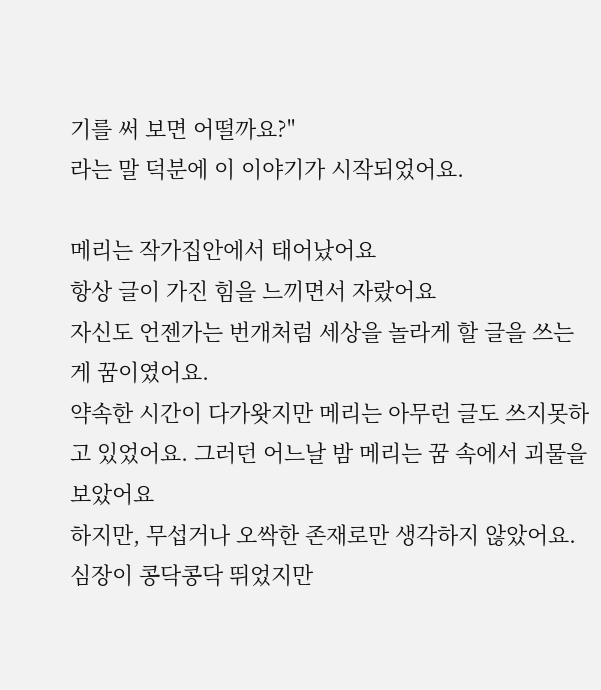기를 써 보면 어떨까요?"
라는 말 덕분에 이 이야기가 시작되었어요.

메리는 작가집안에서 태어났어요
항상 글이 가진 힘을 느끼면서 자랐어요
자신도 언젠가는 번개처럼 세상을 놀라게 할 글을 쓰는게 꿈이였어요.
약속한 시간이 다가왓지만 메리는 아무런 글도 쓰지못하고 있었어요. 그러던 어느날 밤 메리는 꿈 속에서 괴물을 보았어요
하지만, 무섭거나 오싹한 존재로만 생각하지 않았어요.
심장이 콩닥콩닥 뛰었지만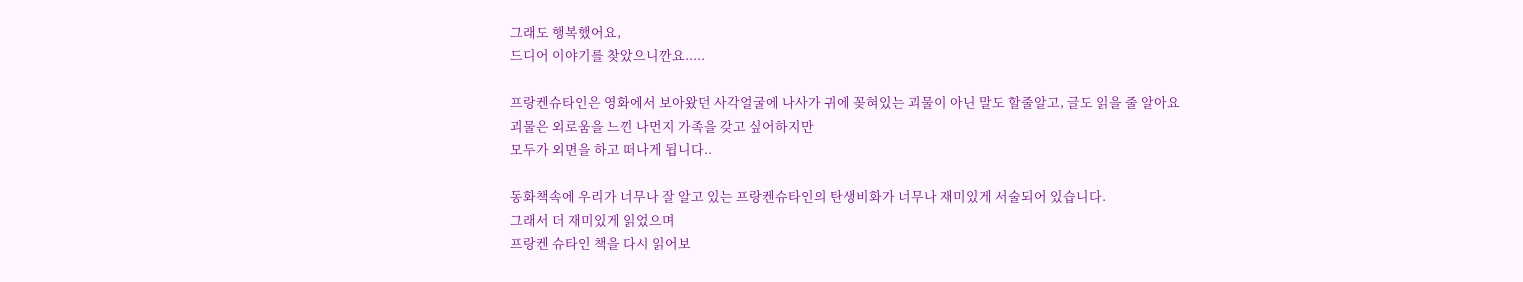그래도 행복했어요,
드디어 이야기를 찾았으니깐요.....

프랑켄슈타인은 영화에서 보아왔던 사각얼굴에 나사가 귀에 꽂혀있는 괴물이 아닌 말도 할줄알고, 글도 읽을 줄 알아요
괴물은 외로움을 느낀 나먼지 가족을 갖고 싶어하지만
모두가 외면을 하고 떠나게 됩니다..

동화책속에 우리가 너무나 잘 알고 있는 프랑켄슈타인의 탄생비화가 너무나 재미있게 서술되어 있습니다.
그래서 더 재미있게 읽었으며
프랑켄 슈타인 책을 다시 읽어보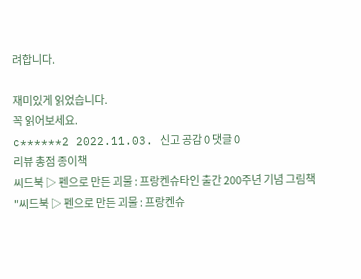려합니다.

재미있게 읽었습니다.
꼭 읽어보세요.
c******2 2022.11.03. 신고 공감 0 댓글 0
리뷰 총점 종이책
씨드북 ▷ 펜으로 만든 괴물 : 프랑켄슈타인 출간 200주년 기념 그림책
"씨드북 ▷ 펜으로 만든 괴물 : 프랑켄슈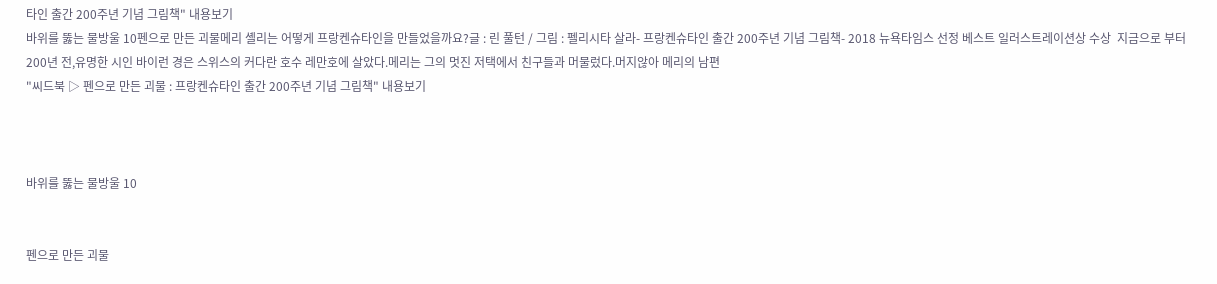타인 출간 200주년 기념 그림책" 내용보기
바위를 뚫는 물방울 10펜으로 만든 괴물메리 셸리는 어떻게 프랑켄슈타인을 만들었을까요?글 : 린 풀턴 / 그림 : 펠리시타 살라- 프랑켄슈타인 출간 200주년 기념 그림책- 2018 뉴욕타임스 선정 베스트 일러스트레이션상 수상  지금으로 부터 200년 전,유명한 시인 바이런 경은 스위스의 커다란 호수 레만호에 살았다.메리는 그의 멋진 저택에서 친구들과 머물렀다.머지않아 메리의 남편
"씨드북 ▷ 펜으로 만든 괴물 : 프랑켄슈타인 출간 200주년 기념 그림책" 내용보기



바위를 뚫는 물방울 10


펜으로 만든 괴물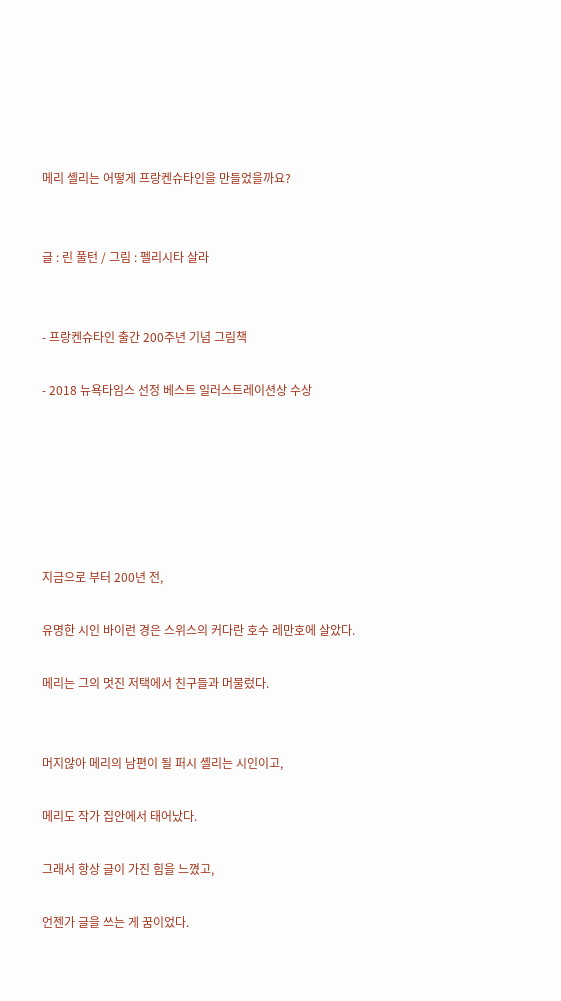메리 셸리는 어떻게 프랑켄슈타인을 만들었을까요?


글 : 린 풀턴 / 그림 : 펠리시타 살라


- 프랑켄슈타인 출간 200주년 기념 그림책

- 2018 뉴욕타임스 선정 베스트 일러스트레이션상 수상






지금으로 부터 200년 전,

유명한 시인 바이런 경은 스위스의 커다란 호수 레만호에 살았다.

메리는 그의 멋진 저택에서 친구들과 머물렀다.


머지않아 메리의 남편이 될 퍼시 셸리는 시인이고,

메리도 작가 집안에서 태어났다.

그래서 항상 글이 가진 힘을 느꼈고,

언젠가 글을 쓰는 게 꿈이었다.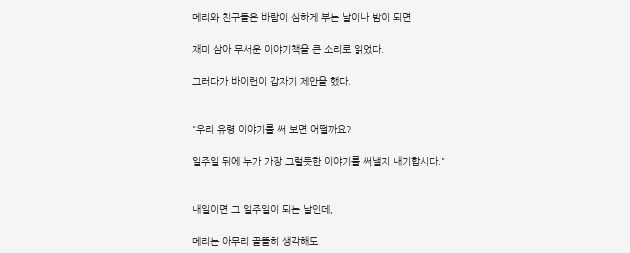메리와 친구들은 바람이 심하게 부는 날이나 밤이 되면

재미 삼아 무서운 이야기책을 큰 소리로 읽었다.

그러다가 바이런이 갑자기 제안을 했다.


"우리 유령 이야기를 써 보면 어떨까요?

일주일 뒤에 누가 가장 그럴듯한 이야기를 써낼지 내기합시다."


내일이면 그 일주일이 되는 날인데,

메리는 아무리 골똘히 생각해도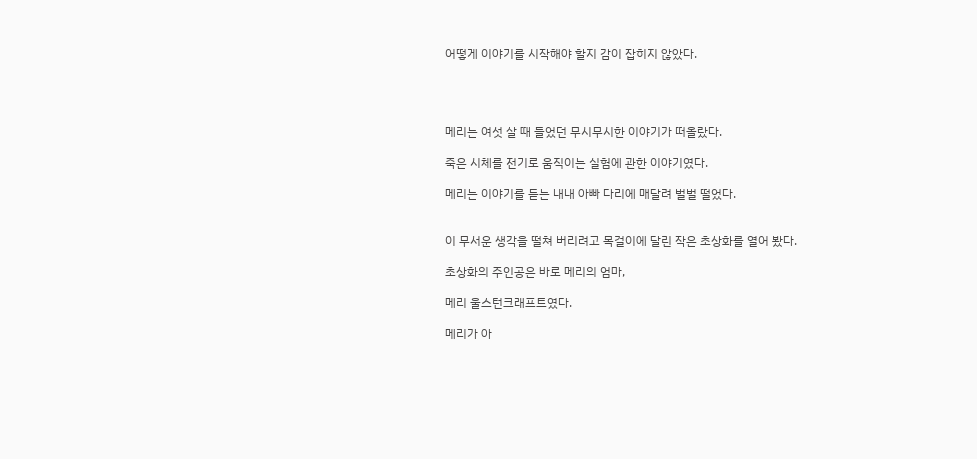어떻게 이야기를 시작해야 할지 감이 잡히지 않았다.




메리는 여섯 살 때 들었던 무시무시한 이야기가 떠올랐다.

죽은 시체를 전기로 움직이는 실험에 관한 이야기였다.

메리는 이야기를 듣는 내내 아빠 다리에 매달려 벌벌 떨었다.


이 무서운 생각을 떨쳐 버리려고 목걸이에 달린 작은 초상화를 열어 봤다.

초상화의 주인공은 바로 메리의 엄마,

메리 울스턴크래프트였다.

메리가 아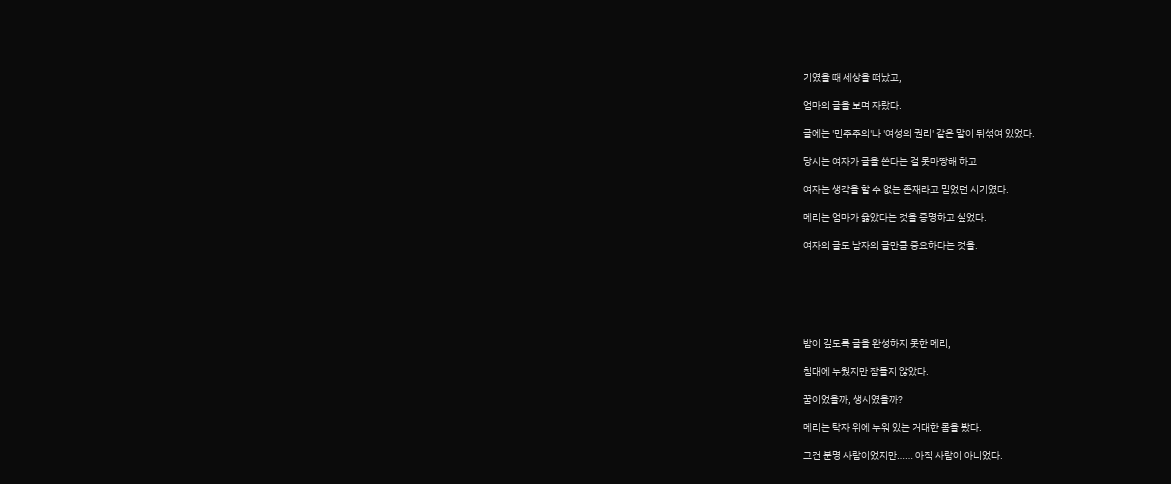기였을 때 세상을 떠났고,

엄마의 글을 보며 자랐다.

글에는 '민주주의'나 '여성의 권리' 같은 말이 뒤섞여 있었다.

당시는 여자가 글을 쓴다는 걸 못마땅해 하고

여자는 생각을 할 수 없는 존재라고 믿었던 시기였다.

메리는 엄마가 옳았다는 것을 증명하고 싶었다.

여자의 글도 남자의 글만큼 중요하다는 것을.






밤이 깊도록 글을 완성하지 못한 메리,

침대에 누웠지만 잠들지 않았다.

꿈이었을까, 생시였을까?

메리는 탁자 위에 누워 있는 거대한 몸을 봤다.

그건 분명 사람이었지만…… 아직 사람이 아니었다.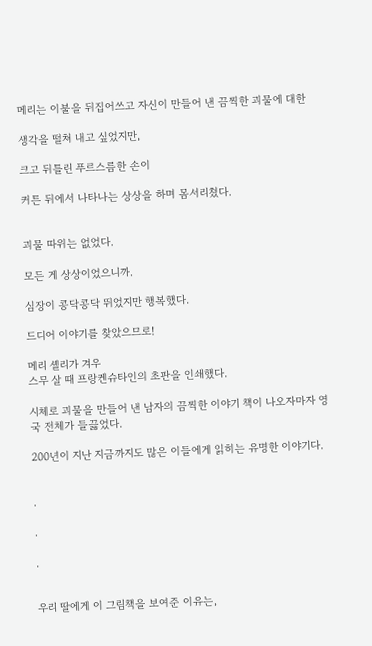메리는 이불을 뒤집어쓰고 자신이 만들어 낸 끔찍한 괴물에 대한

생각을 떨쳐 내고 싶었지만,

크고 뒤틀린 푸르스름한 손이

커튼 뒤에서 나타나는 상상을 하며 몸서리쳤다.


괴물 따위는 없었다.

모든 게 상상이었으니까.

심장이 콩닥콩닥 뛰었지만 행복했다.

드디어 이야기를 찾았으므로!

메리 셸리가 겨우
스무 살 때 프랑켄슈타인의 초판을 인쇄했다.

시체로 괴물을 만들어 낸 남자의 끔찍한 이야기 책이 나오자마자 영국 전체가 들끓었다.

200년이 지난 지금까지도 많은 이들에게 읽히는 유명한 이야기다.


.

.

.


우리 딸에게 이 그림책을 보여준 이유는,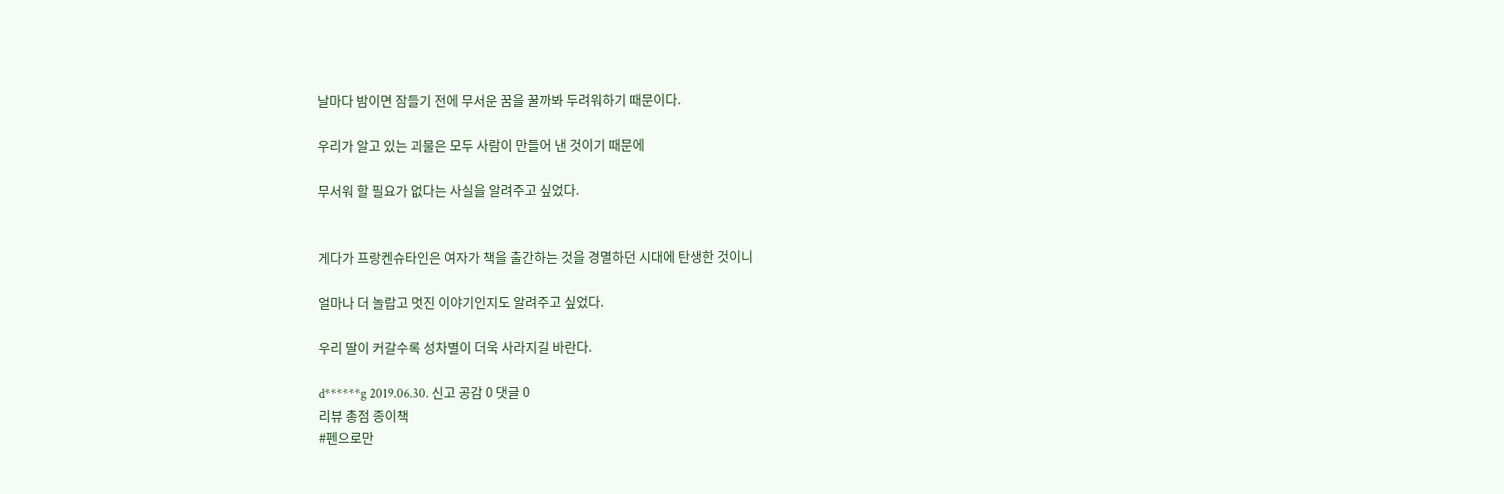날마다 밤이면 잠들기 전에 무서운 꿈을 꿀까봐 두려워하기 때문이다.

우리가 알고 있는 괴물은 모두 사람이 만들어 낸 것이기 때문에

무서워 할 필요가 없다는 사실을 알려주고 싶었다.


게다가 프랑켄슈타인은 여자가 책을 출간하는 것을 경멸하던 시대에 탄생한 것이니

얼마나 더 놀랍고 멋진 이야기인지도 알려주고 싶었다.

우리 딸이 커갈수록 성차별이 더욱 사라지길 바란다.

d******g 2019.06.30. 신고 공감 0 댓글 0
리뷰 총점 종이책
#펜으로만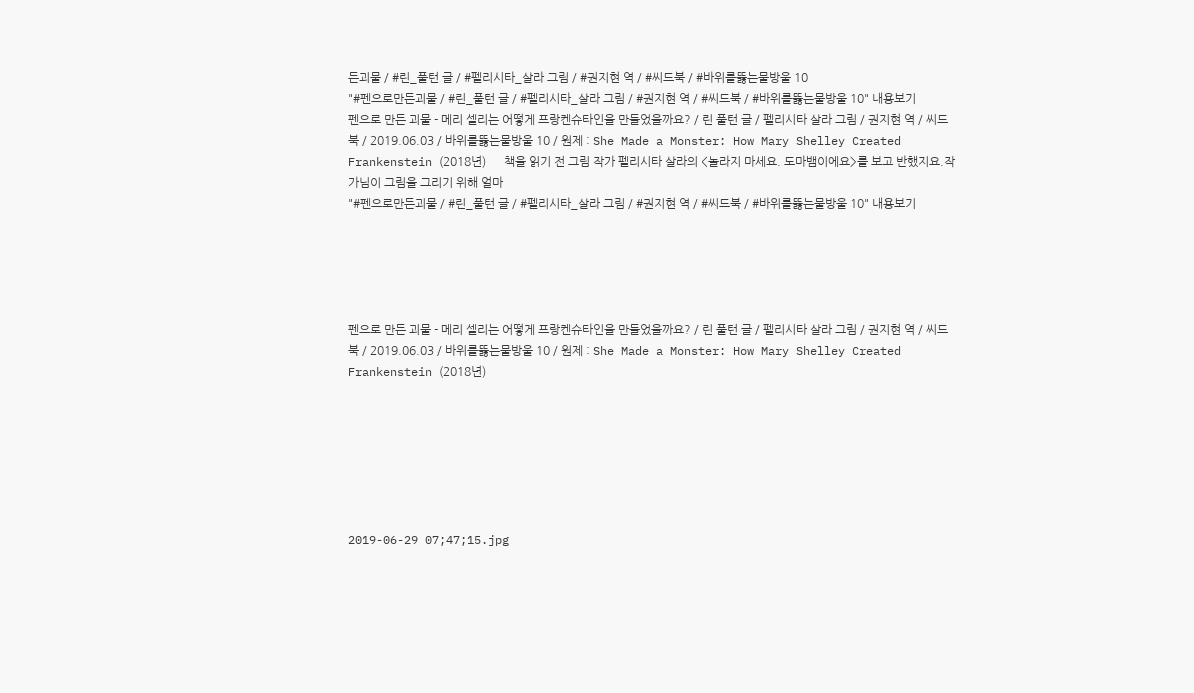든괴물 / #린_풀턴 글 / #펠리시타_살라 그림 / #권지현 역 / #씨드북 / #바위를뚫는물방울 10
"#펜으로만든괴물 / #린_풀턴 글 / #펠리시타_살라 그림 / #권지현 역 / #씨드북 / #바위를뚫는물방울 10" 내용보기
펜으로 만든 괴물 - 메리 셀리는 어떻게 프랑켄슈타인을 만들었을까요? / 린 풀턴 글 / 펠리시타 살라 그림 / 권지현 역 / 씨드북 / 2019.06.03 / 바위를뚫는물방울 10 / 원제 : She Made a Monster: How Mary Shelley Created Frankenstein (2018년)      책을 읽기 전 그림 작가 펠리시타 살라의 <놀라지 마세요. 도마뱀이에요>를 보고 반했지요.작가님이 그림을 그리기 위해 얼마
"#펜으로만든괴물 / #린_풀턴 글 / #펠리시타_살라 그림 / #권지현 역 / #씨드북 / #바위를뚫는물방울 10" 내용보기





펜으로 만든 괴물 - 메리 셀리는 어떻게 프랑켄슈타인을 만들었을까요? / 린 풀턴 글 / 펠리시타 살라 그림 / 권지현 역 / 씨드북 / 2019.06.03 / 바위를뚫는물방울 10 / 원제 : She Made a Monster: How Mary Shelley Created Frankenstein (2018년)







2019-06-29 07;47;15.jpg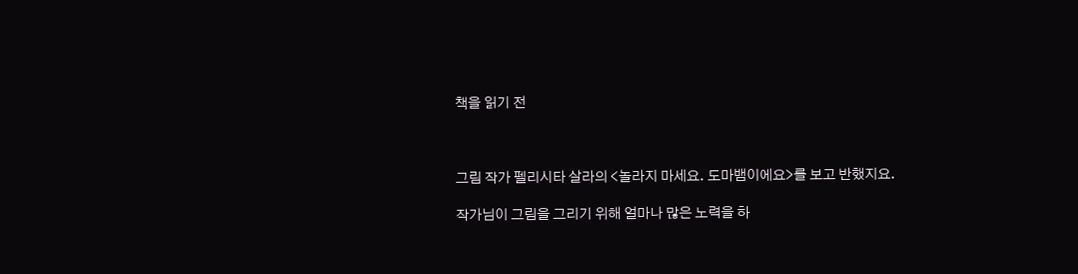책을 읽기 전



그림 작가 펠리시타 살라의 <놀라지 마세요. 도마뱀이에요>를 보고 반했지요.

작가님이 그림을 그리기 위해 얼마나 많은 노력을 하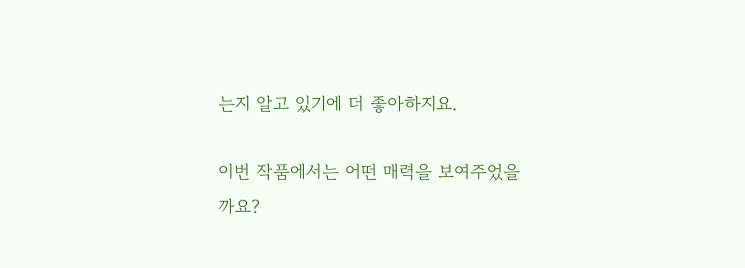는지 알고 있기에 더 좋아하지요.

이번 작품에서는 어떤 매력을 보여주었을까요?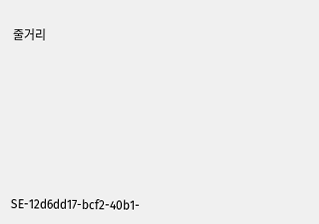줄거리







SE-12d6dd17-bcf2-40b1-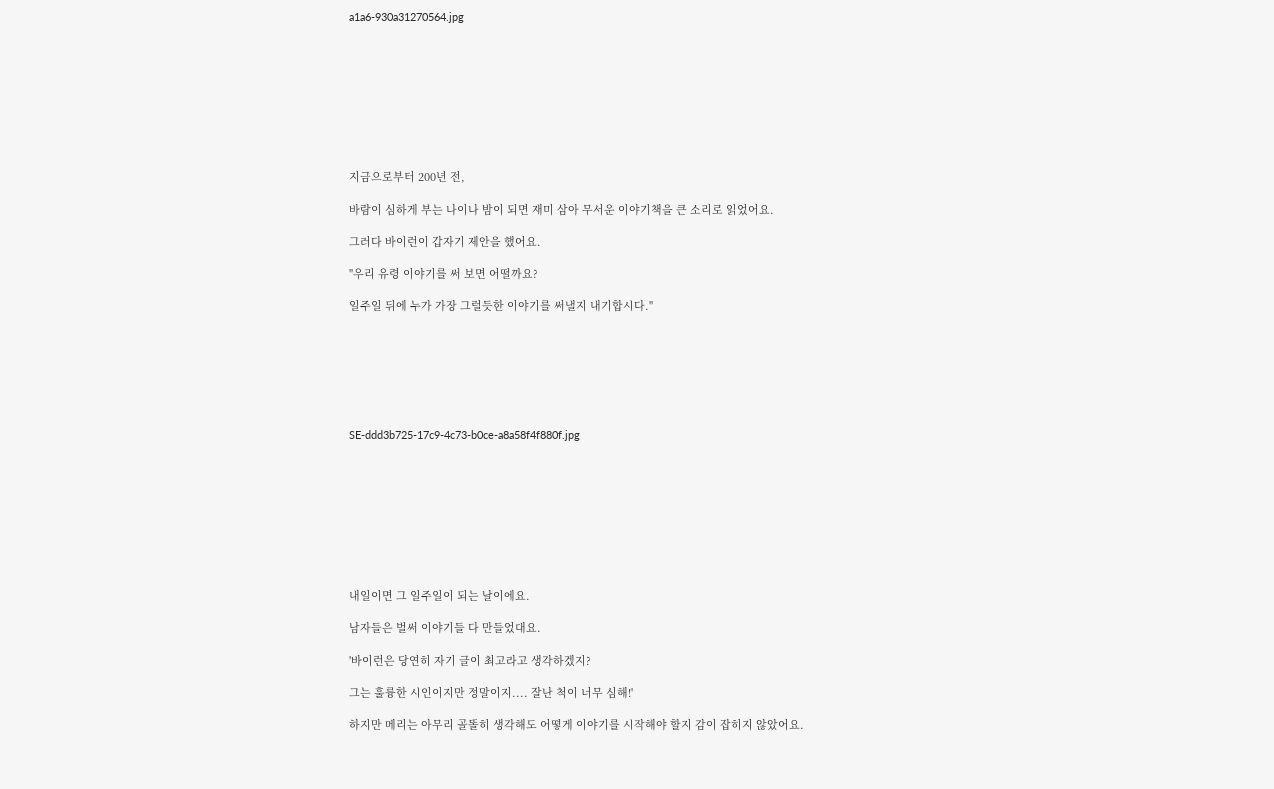a1a6-930a31270564.jpg









지금으로부터 200년 전,

바람이 심하게 부는 나이나 밤이 되면 재미 삼아 무서운 이야기책을 큰 소리로 읽었어요.

그러다 바이런이 갑자기 제안을 했어요.

"우리 유령 이야기를 써 보면 어떨까요?

일주일 뒤에 누가 가장 그럴듯한 이야기를 써낼지 내기합시다."







SE-ddd3b725-17c9-4c73-b0ce-a8a58f4f880f.jpg









내일이면 그 일주일이 되는 날이에요.

남자들은 벌써 이야기들 다 만들었대요.

'바이런은 당연히 자기 글이 최고라고 생각하겠지?

그는 훌륭한 시인이지만 정말이지.... 잘난 척이 너무 심해!'

하지만 메리는 아무리 골똘히 생각해도 어떻게 이야기를 시작해야 할지 감이 잡히지 않았어요.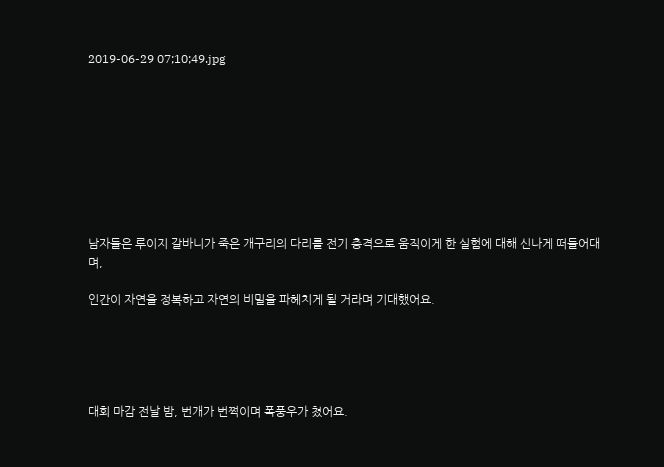2019-06-29 07;10;49.jpg









남자들은 루이지 갈바니가 죽은 개구리의 다리를 전기 충격으로 움직이게 한 실험에 대해 신나게 떠들어대며,

인간이 자연을 정복하고 자연의 비밀을 파헤치게 될 거라며 기대했어요.





대회 마감 전날 밤, 번개가 번쩍이며 폭풍우가 쳤어요.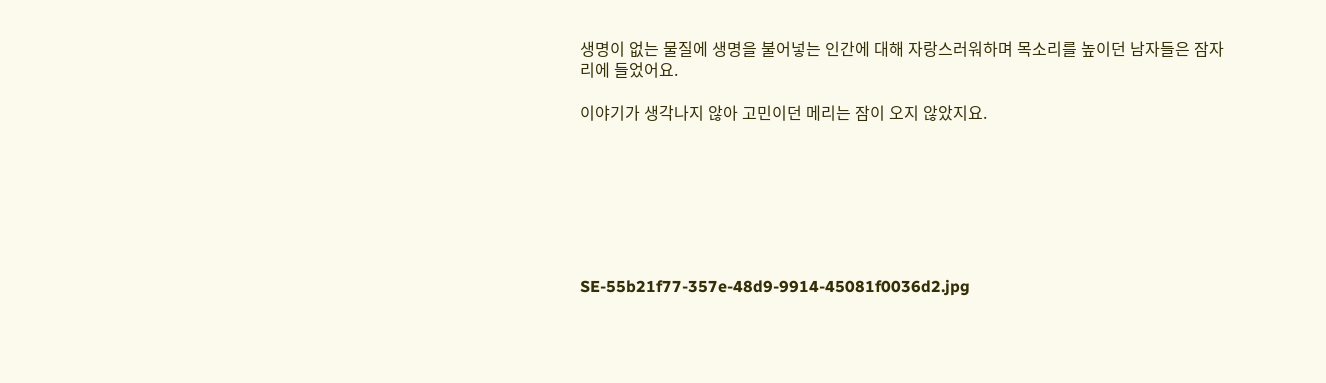생명이 없는 물질에 생명을 불어넣는 인간에 대해 자랑스러워하며 목소리를 높이던 남자들은 잠자리에 들었어요.

이야기가 생각나지 않아 고민이던 메리는 잠이 오지 않았지요.







SE-55b21f77-357e-48d9-9914-45081f0036d2.jpg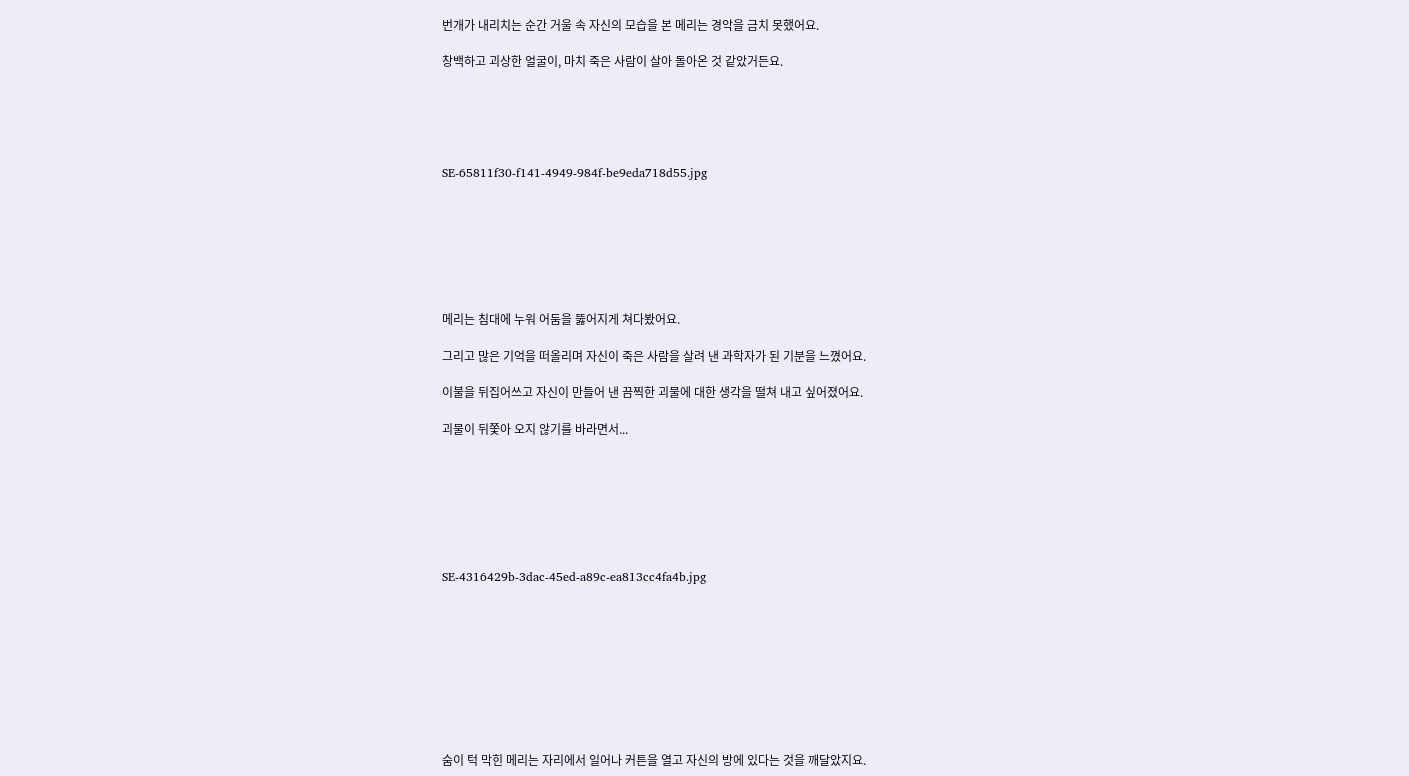번개가 내리치는 순간 거울 속 자신의 모습을 본 메리는 경악을 금치 못했어요.

창백하고 괴상한 얼굴이, 마치 죽은 사람이 살아 돌아온 것 같았거든요.





SE-65811f30-f141-4949-984f-be9eda718d55.jpg







메리는 침대에 누워 어둠을 뚫어지게 쳐다봤어요.

그리고 많은 기억을 떠올리며 자신이 죽은 사람을 살려 낸 과학자가 된 기분을 느꼈어요.

이불을 뒤집어쓰고 자신이 만들어 낸 끔찍한 괴물에 대한 생각을 떨쳐 내고 싶어졌어요.

괴물이 뒤쫓아 오지 않기를 바라면서...







SE-4316429b-3dac-45ed-a89c-ea813cc4fa4b.jpg









숨이 턱 막힌 메리는 자리에서 일어나 커튼을 열고 자신의 방에 있다는 것을 깨달았지요.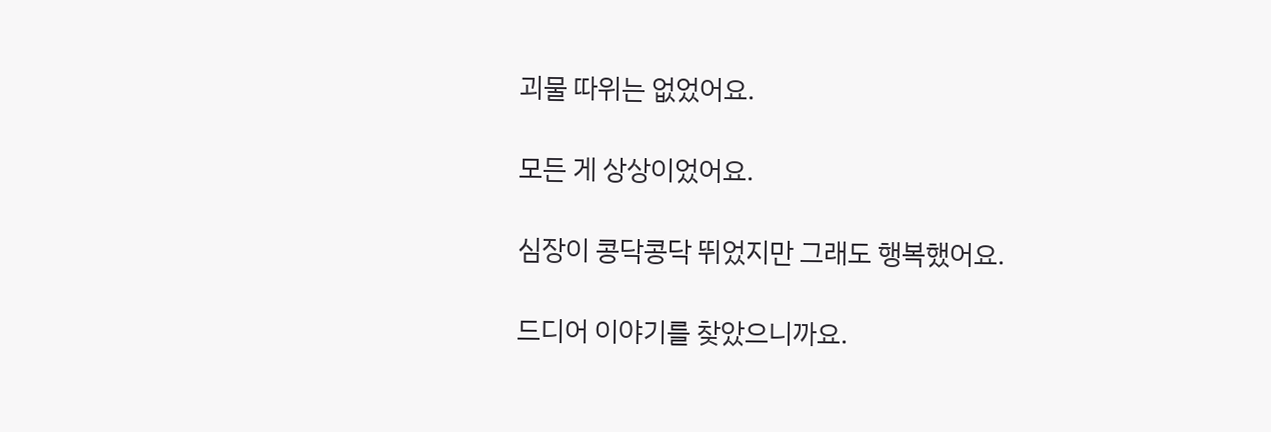괴물 따위는 없었어요.

모든 게 상상이었어요.

심장이 콩닥콩닥 뛰었지만 그래도 행복했어요.

드디어 이야기를 찾았으니까요.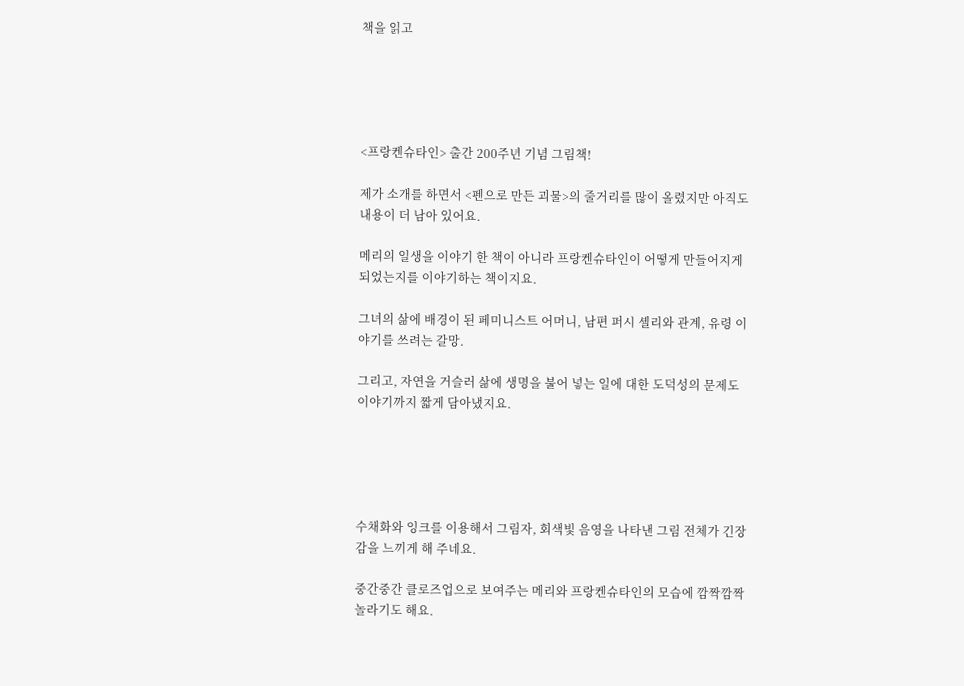책을 읽고





<프랑켄슈타인> 출간 200주년 기념 그림책!

제가 소개를 하면서 <펜으로 만든 괴물>의 줄거리를 많이 올렸지만 아직도 내용이 더 남아 있어요.

메리의 일생을 이야기 한 책이 아니라 프랑켄슈타인이 어떻게 만들어지게 되었는지를 이야기하는 책이지요.

그녀의 삶에 배경이 된 페미니스트 어머니, 남편 퍼시 셸리와 관계, 유령 이야기를 쓰려는 갈망.

그리고, 자연을 거슬러 삶에 생명을 불어 넣는 일에 대한 도덕성의 문제도 이야기까지 짧게 담아냈지요.





수채화와 잉크를 이용해서 그림자, 회색빛 음영을 나타낸 그림 전체가 긴장감을 느끼게 해 주네요.

중간중간 클로즈업으로 보여주는 메리와 프랑켄슈타인의 모습에 깜짝깜짝 놀라기도 해요.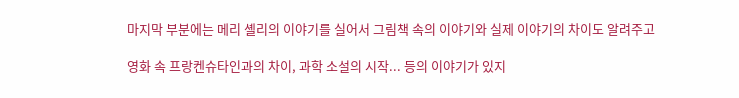마지막 부분에는 메리 셸리의 이야기를 실어서 그림책 속의 이야기와 실제 이야기의 차이도 알려주고

영화 속 프랑켄슈타인과의 차이, 과학 소설의 시작... 등의 이야기가 있지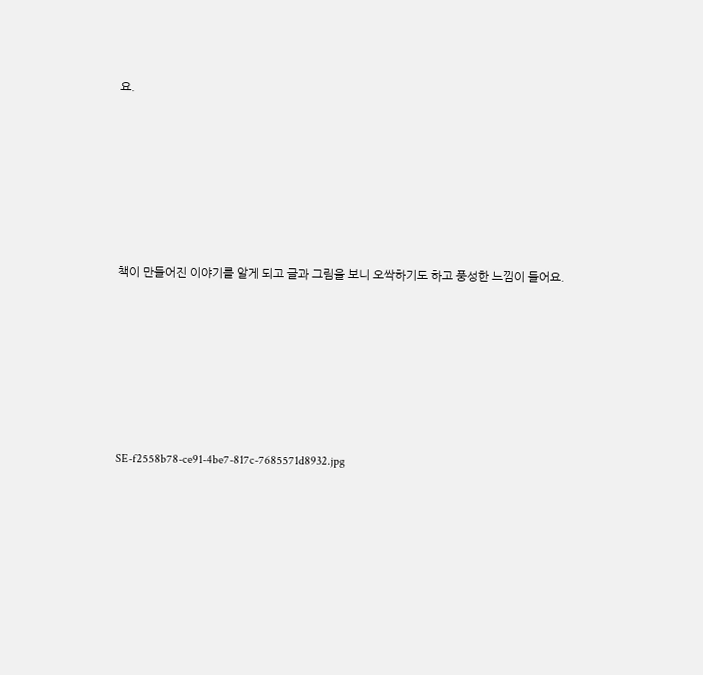요.







책이 만들어진 이야기를 알게 되고 글과 그림을 보니 오싹하기도 하고 풍성한 느낌이 들어요.







SE-f2558b78-ce91-4be7-817c-7685571d8932.jpg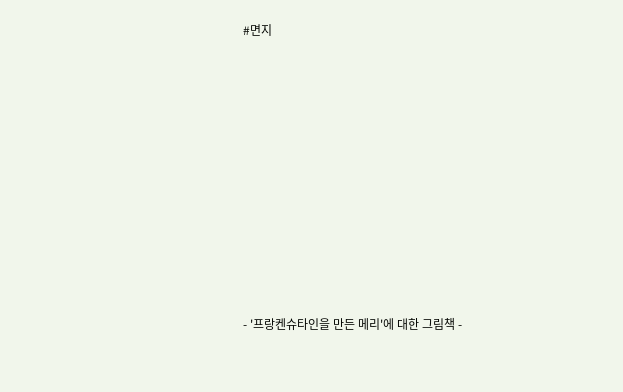#면지














- '프랑켄슈타인을 만든 메리'에 대한 그림책 -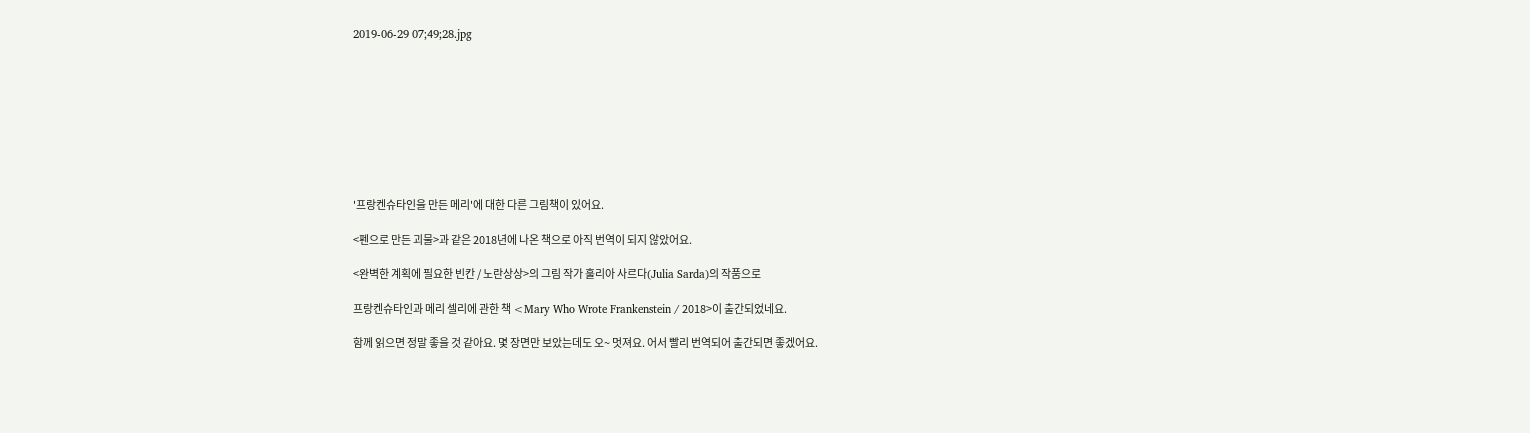2019-06-29 07;49;28.jpg









'프랑켄슈타인을 만든 메리'에 대한 다른 그림책이 있어요.

<펜으로 만든 괴물>과 같은 2018년에 나온 책으로 아직 번역이 되지 않았어요.

<완벽한 계획에 필요한 빈칸 / 노란상상>의 그림 작가 훌리아 사르다(Julia Sarda)의 작품으로

프랑켄슈타인과 메리 셀리에 관한 책 <Mary Who Wrote Frankenstein / 2018>이 출간되었네요.

함께 읽으면 정말 좋을 것 같아요. 몇 장면만 보았는데도 오~ 멋져요. 어서 빨리 번역되어 출간되면 좋겠어요.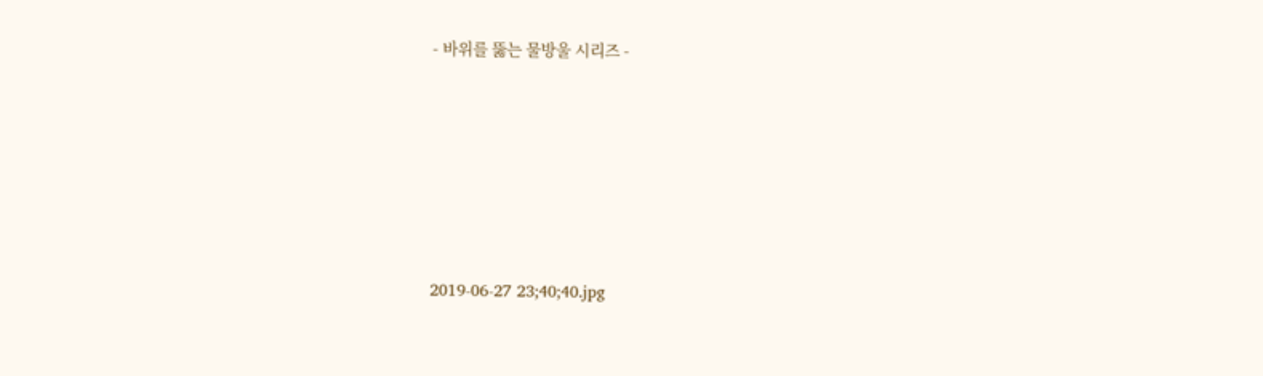- 바위를 뚫는 물방울 시리즈 -









2019-06-27 23;40;40.jpg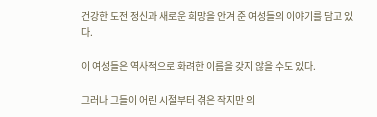건강한 도전 정신과 새로운 희망을 안겨 준 여성들의 이야기를 담고 있다.

이 여성들은 역사적으로 화려한 이름을 갖지 않을 수도 있다.

그러나 그들이 어린 시절부터 겪은 작지만 의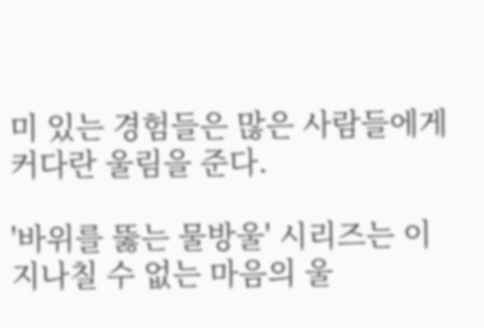미 있는 경험들은 많은 사람들에게 커다란 울림을 준다.

'바위를 뚫는 물방울' 시리즈는 이 지나칠 수 없는 마음의 울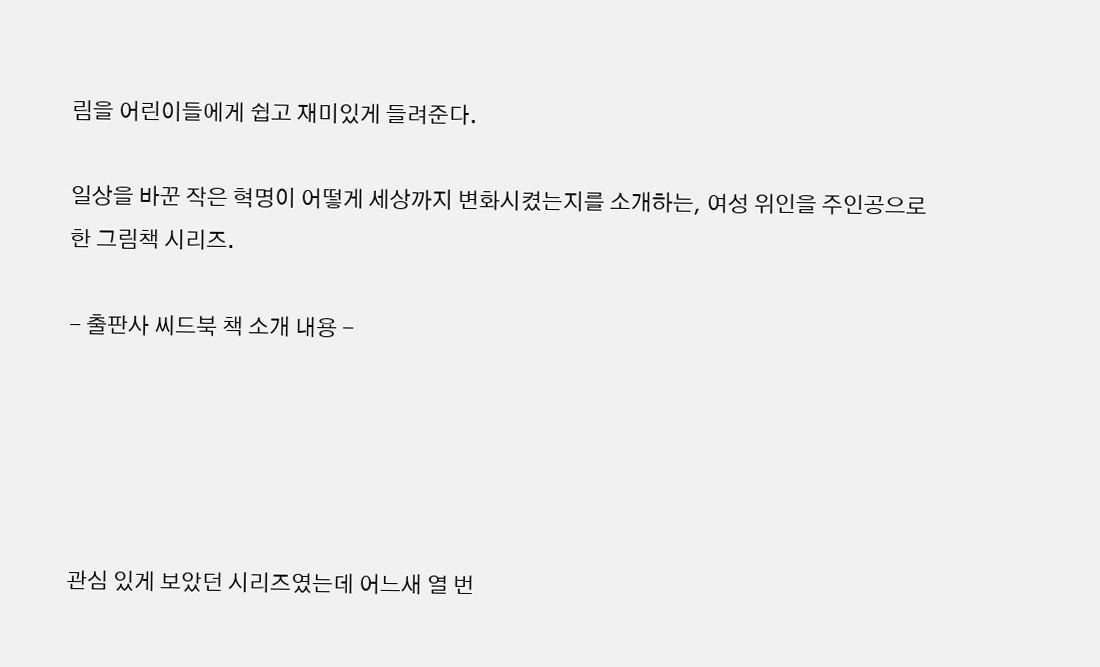림을 어린이들에게 쉽고 재미있게 들려준다.

일상을 바꾼 작은 혁명이 어떻게 세상까지 변화시켰는지를 소개하는, 여성 위인을 주인공으로 한 그림책 시리즈.

- 출판사 씨드북 책 소개 내용 -





관심 있게 보았던 시리즈였는데 어느새 열 번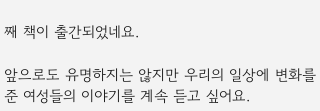째 책이 출간되었네요.

앞으로도 유명하지는 않지만 우리의 일상에 변화를 준 여성들의 이야기를 계속 듣고 싶어요.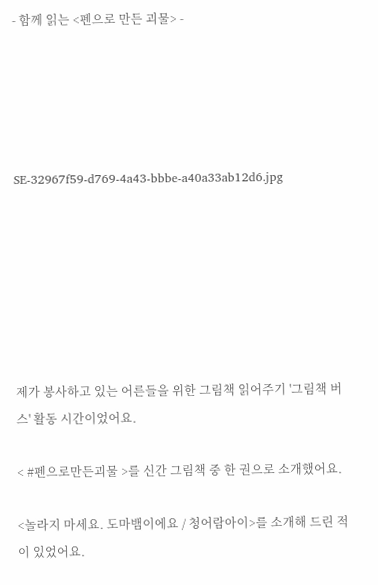- 함께 읽는 <펜으로 만든 괴물> -





SE-32967f59-d769-4a43-bbbe-a40a33ab12d6.jpg







제가 봉사하고 있는 어른들을 위한 그림책 읽어주기 '그림책 버스' 활동 시간이었어요.

< #펜으로만든괴물 >를 신간 그림책 중 한 권으로 소개했어요.

<놀라지 마세요. 도마뱀이에요 / 청어람아이>를 소개해 드린 적이 있었어요.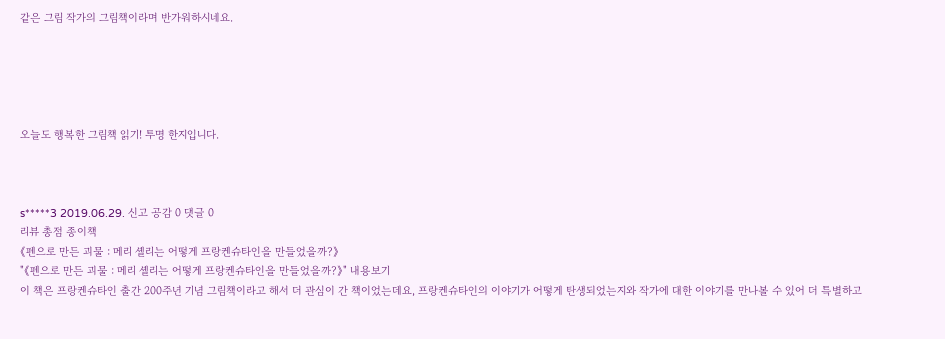같은 그림 작가의 그림책이라며 반가워하시네요.





오늘도 행복한 그림책 읽기! 투명 한지입니다.



s*****3 2019.06.29. 신고 공감 0 댓글 0
리뷰 총점 종이책
《펜으로 만든 괴물 : 메리 셸리는 어떻게 프랑켄슈타인을 만들었을까?》
"《펜으로 만든 괴물 : 메리 셸리는 어떻게 프랑켄슈타인을 만들었을까?》" 내용보기
이 책은 프랑켄슈타인 출간 200주년 기념 그림책이라고 해서 더 관심이 간 책이었는데요, 프랑켄슈타인의 이야기가 어떻게 탄생되었는지와 작가에 대한 이야기를 만나볼 수 있어 더 특별하고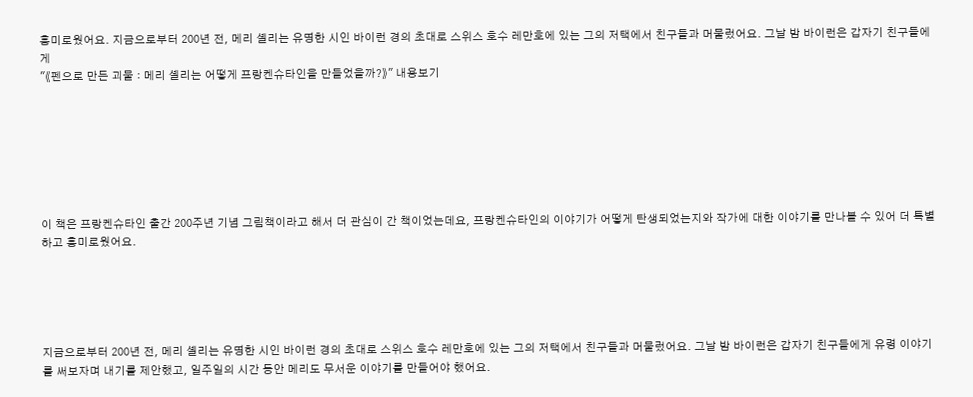흥미로웠어요. 지금으로부터 200년 전, 메리 셸리는 유명한 시인 바이런 경의 초대로 스위스 호수 레만호에 있는 그의 저택에서 친구들과 머물렀어요. 그날 밤 바이런은 갑자기 친구들에게
"《펜으로 만든 괴물 : 메리 셸리는 어떻게 프랑켄슈타인을 만들었을까?》" 내용보기







이 책은 프랑켄슈타인 출간 200주년 기념 그림책이라고 해서 더 관심이 간 책이었는데요, 프랑켄슈타인의 이야기가 어떻게 탄생되었는지와 작가에 대한 이야기를 만나볼 수 있어 더 특별하고 흥미로웠어요.





지금으로부터 200년 전, 메리 셸리는 유명한 시인 바이런 경의 초대로 스위스 호수 레만호에 있는 그의 저택에서 친구들과 머물렀어요. 그날 밤 바이런은 갑자기 친구들에게 유령 이야기를 써보자며 내기를 제안했고, 일주일의 시간 동안 메리도 무서운 이야기를 만들어야 했어요.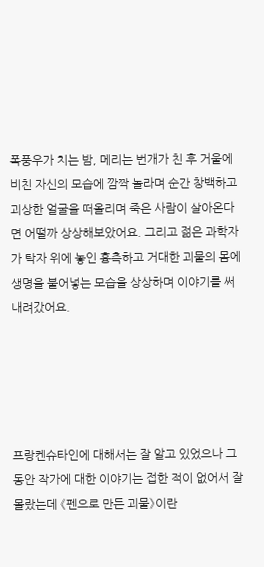폭풍우가 치는 밤, 메리는 번개가 친 후 거울에 비친 자신의 모습에 깜짝 놀라며 순간 창백하고 괴상한 얼굴을 떠올리며 죽은 사람이 살아온다면 어떨까 상상해보았어요. 그리고 젊은 과학자가 탁자 위에 놓인 흉측하고 거대한 괴물의 몸에 생명을 불어넣는 모습을 상상하며 이야기를 써 내려갔어요.





프랑켄슈타인에 대해서는 잘 알고 있었으나 그동안 작가에 대한 이야기는 접한 적이 없어서 잘 몰랐는데 《펜으로 만든 괴물》이란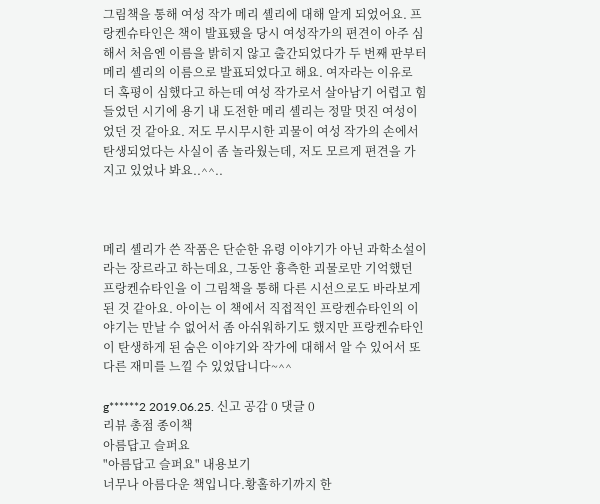그림책을 통해 여성 작가 메리 셸리에 대해 알게 되었어요. 프랑켄슈타인은 책이 발표됐을 당시 여성작가의 편견이 아주 심해서 처음엔 이름을 밝히지 않고 출간되었다가 두 번째 판부터 메리 셸리의 이름으로 발표되었다고 해요. 여자라는 이유로 더 혹평이 심했다고 하는데 여성 작가로서 살아남기 어렵고 힘들었던 시기에 용기 내 도전한 메리 셸리는 정말 멋진 여성이었던 것 같아요. 저도 무시무시한 괴물이 여성 작가의 손에서 탄생되었다는 사실이 좀 놀라웠는데, 저도 모르게 편견을 가지고 있었나 봐요..^^..



메리 셸리가 쓴 작품은 단순한 유령 이야기가 아닌 과학소설이라는 장르라고 하는데요, 그동안 흉측한 괴물로만 기억했던 프랑켄슈타인을 이 그림책을 통해 다른 시선으로도 바라보게 된 것 같아요. 아이는 이 책에서 직접적인 프랑켄슈타인의 이야기는 만날 수 없어서 좀 아쉬워하기도 했지만 프랑켄슈타인이 탄생하게 된 숨은 이야기와 작가에 대해서 알 수 있어서 또 다른 재미를 느낄 수 있었답니다~^^

g******2 2019.06.25. 신고 공감 0 댓글 0
리뷰 총점 종이책
아름답고 슬퍼요
"아름답고 슬퍼요" 내용보기
너무나 아름다운 책입니다.황홀하기까지 한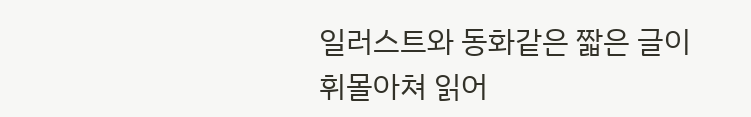일러스트와 동화같은 짧은 글이 휘몰아쳐 읽어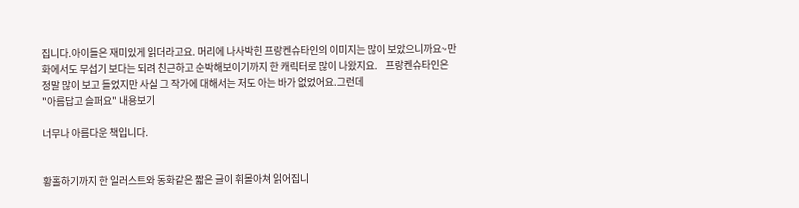집니다.아이들은 재미있게 읽더라고요. 머리에 나사박힌 프랑켄슈타인의 이미지는 많이 보았으니까요~만화에서도 무섭기 보다는 되려 친근하고 순박해보이기까지 한 캐릭터로 많이 나왔지요.    프랑켄슈타인은 정말 많이 보고 들었지만 사실 그 작가에 대해서는 저도 아는 바가 없었어요.그런데
"아름답고 슬퍼요" 내용보기

너무나 아름다운 책입니다.


황홀하기까지 한 일러스트와 동화같은 짧은 글이 휘몰아쳐 읽어집니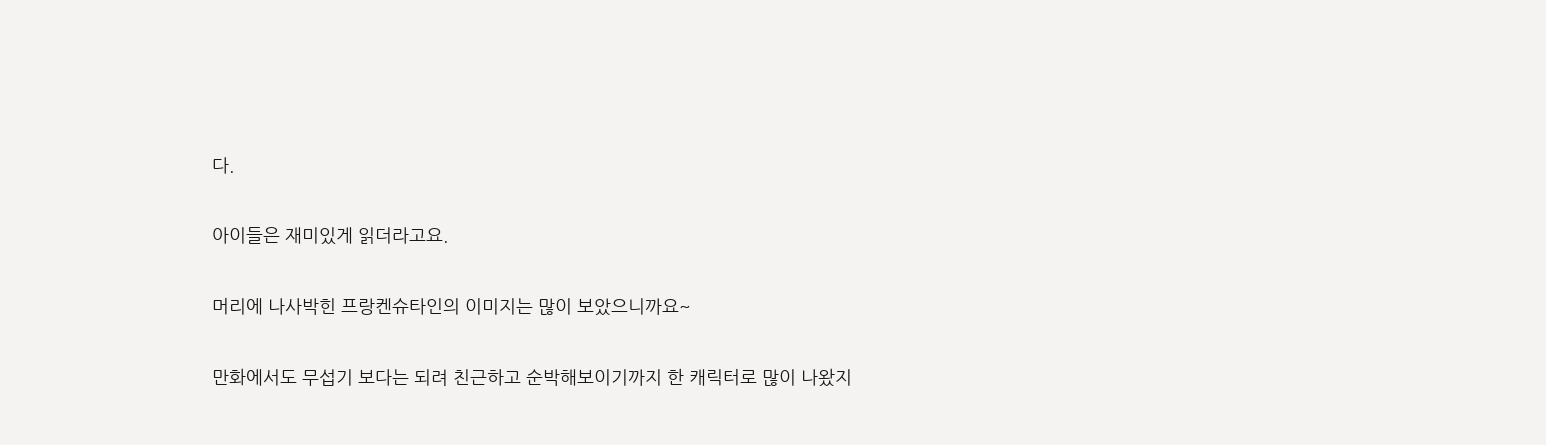다.

아이들은 재미있게 읽더라고요.

머리에 나사박힌 프랑켄슈타인의 이미지는 많이 보았으니까요~

만화에서도 무섭기 보다는 되려 친근하고 순박해보이기까지 한 캐릭터로 많이 나왔지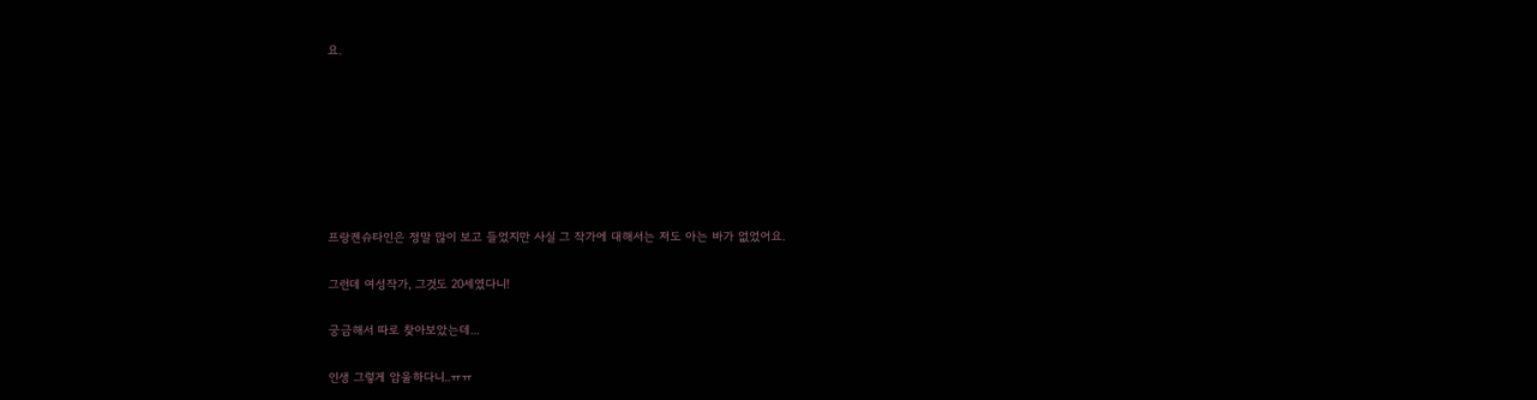요.







프랑켄슈타인은 정말 많이 보고 들었지만 사실 그 작가에 대해서는 저도 아는 바가 없었어요.

그런데 여성작가, 그것도 20세였다니!

궁금해서 따로 찾아보았는데...

인생 그렇게 암울하다니..ㅠㅠ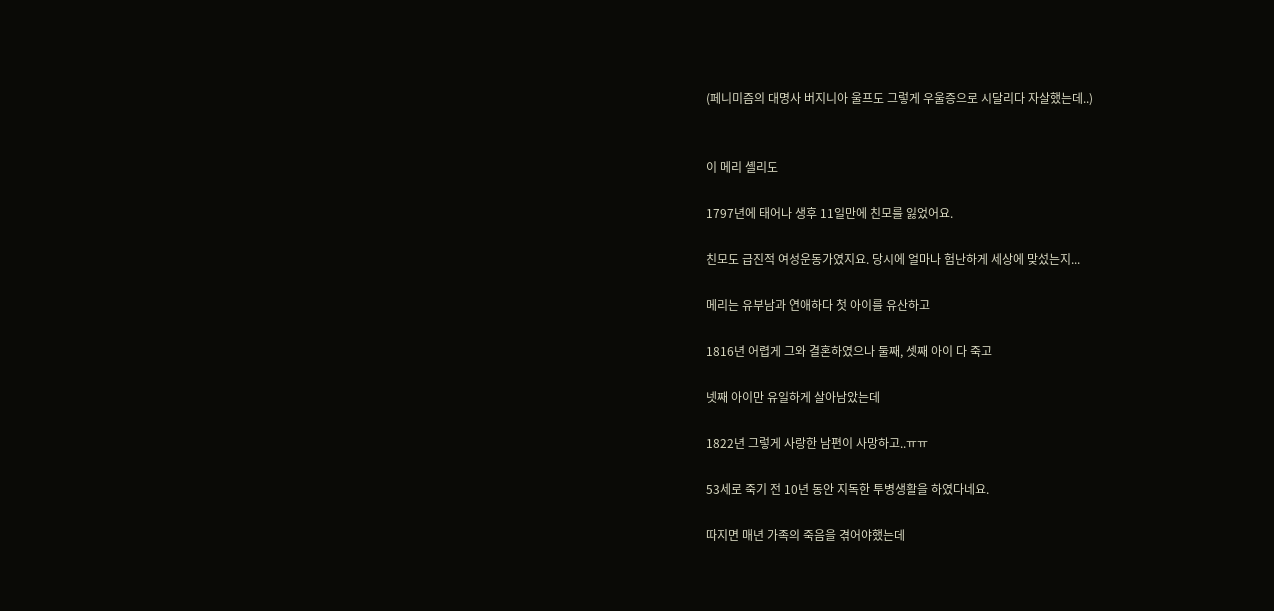(페니미즘의 대명사 버지니아 울프도 그렇게 우울증으로 시달리다 자살했는데..)


이 메리 셸리도

1797년에 태어나 생후 11일만에 친모를 잃었어요.

친모도 급진적 여성운동가였지요. 당시에 얼마나 험난하게 세상에 맞섰는지...

메리는 유부남과 연애하다 첫 아이를 유산하고

1816년 어렵게 그와 결혼하였으나 둘째, 셋째 아이 다 죽고

넷째 아이만 유일하게 살아남았는데

1822년 그렇게 사랑한 남편이 사망하고..ㅠㅠ

53세로 죽기 전 10년 동안 지독한 투병생활을 하였다네요.

따지면 매년 가족의 죽음을 겪어야했는데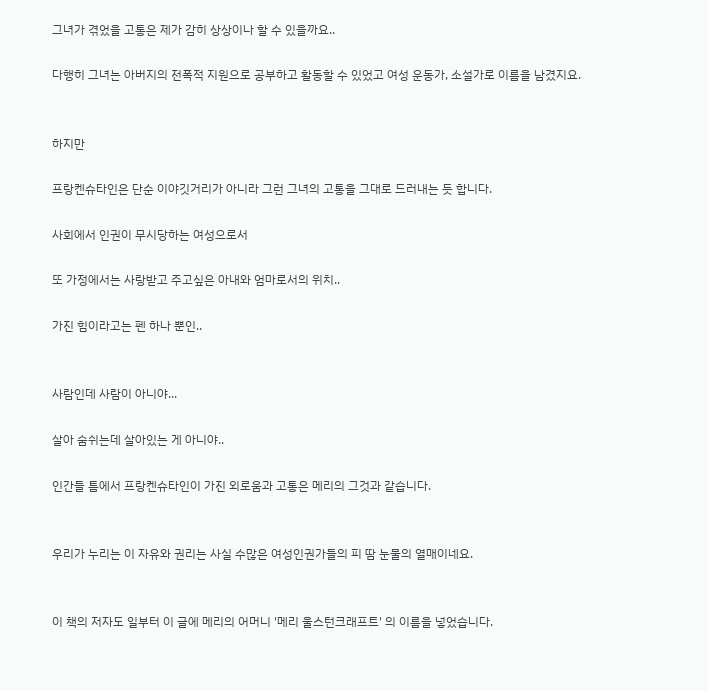그녀가 겪었을 고통은 제가 감히 상상이나 할 수 있을까요..

다행히 그녀는 아버지의 전폭적 지원으로 공부하고 활동할 수 있었고 여성 운동가, 소설가로 이름을 남겼지요.


하지만

프랑켄슈타인은 단순 이야깃거리가 아니라 그런 그녀의 고통을 그대로 드러내는 듯 합니다.

사회에서 인권이 무시당하는 여성으로서

또 가정에서는 사랑받고 주고싶은 아내와 엄마로서의 위치..

가진 힘이라고는 펜 하나 뿐인..


사람인데 사람이 아니야...

살아 숨쉬는데 살아있는 게 아니야..

인간들 틈에서 프랑켄슈타인이 가진 외로움과 고통은 메리의 그것과 같습니다.


우리가 누리는 이 자유와 권리는 사실 수많은 여성인권가들의 피 땀 눈물의 열매이네요.


이 책의 저자도 일부터 이 글에 메리의 어머니 '메리 울스턴크래프트' 의 이름을 넣었습니다.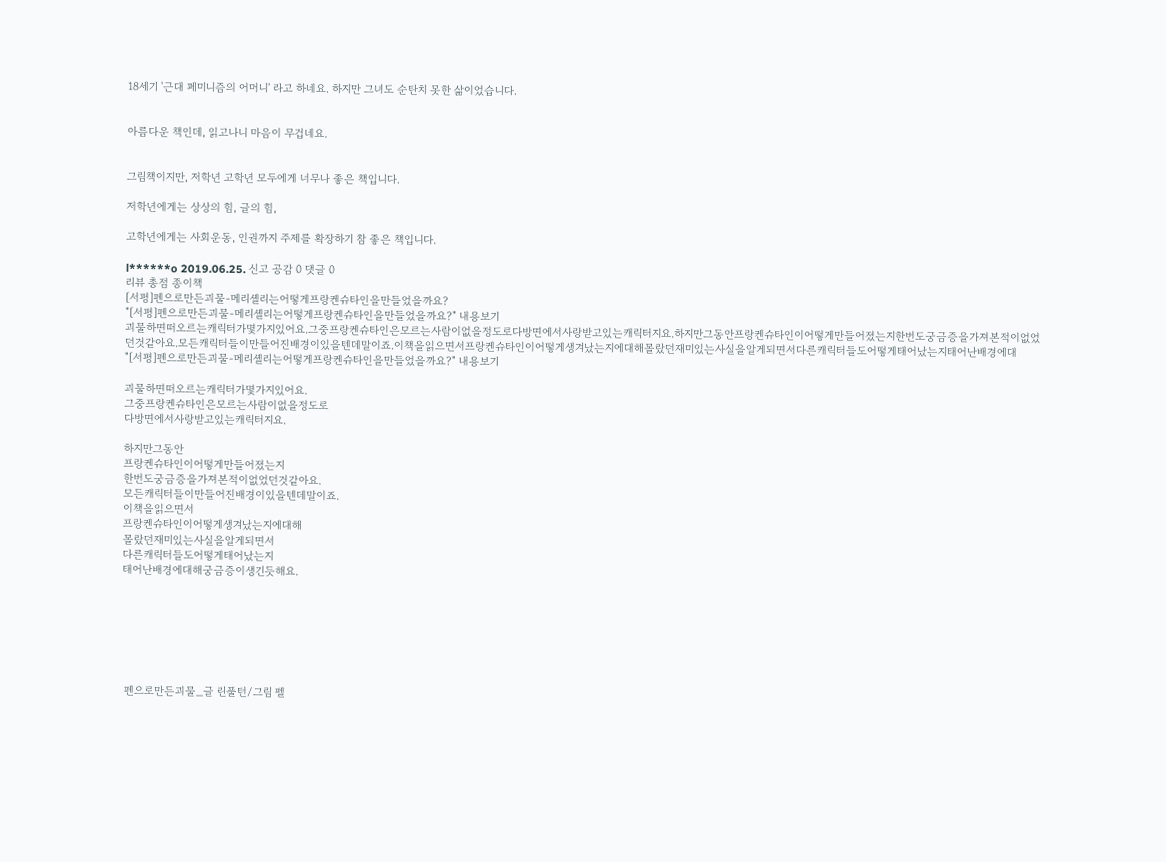18세기 '근대 페미니즘의 어머니' 라고 하네요. 하지만 그녀도 순탄치 못한 삶이었습니다.


아름다운 책인데, 읽고나니 마음이 무겁네요.


그림책이지만, 저학년 고학년 모두에게 너무나 좋은 책입니다.

저학년에게는 상상의 힘, 글의 힘,

고학년에게는 사회운동, 인권까지 주제를 확장하기 참 좋은 책입니다.

l******o 2019.06.25. 신고 공감 0 댓글 0
리뷰 총점 종이책
[서평]펜으로만든괴물-메리셸리는어떻게프랑켄슈타인을만들었을까요?
"[서평]펜으로만든괴물-메리셸리는어떻게프랑켄슈타인을만들었을까요?" 내용보기
괴물하면떠오르는캐릭터가몇가지있어요.그중프랑켄슈타인은모르는사람이없을정도로다방면에서사랑받고있는캐릭터지요.하지만그동안프랑켄슈타인이어떻게만들어졌는지한번도궁금증을가져본적이없었던것같아요.모든캐릭터들이만들어진배경이있을텐데말이죠.이책을읽으면서프랑켄슈타인이어떻게생겨났는지에대해몰랐던재미있는사실을알게되면서다른캐릭터들도어떻게태어났는지태어난배경에대
"[서평]펜으로만든괴물-메리셸리는어떻게프랑켄슈타인을만들었을까요?" 내용보기

괴물하면떠오르는캐릭터가몇가지있어요.
그중프랑켄슈타인은모르는사람이없을정도로
다방면에서사랑받고있는캐릭터지요.

하지만그동안
프랑켄슈타인이어떻게만들어졌는지
한번도궁금증을가져본적이없었던것같아요.
모든캐릭터들이만들어진배경이있을텐데말이죠.
이책을읽으면서
프랑켄슈타인이어떻게생겨났는지에대해
몰랐던재미있는사실을알게되면서
다른캐릭터들도어떻게태어났는지
태어난배경에대해궁금증이생긴듯해요.







 펜으로만든괴물_글 린풀턴/그림 펠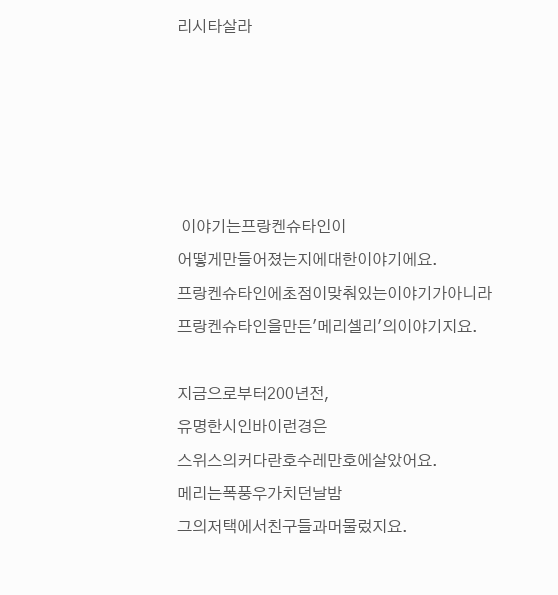리시타살라





 이야기는프랑켄슈타인이
어떻게만들어졌는지에대한이야기에요.
프랑켄슈타인에초점이맞춰있는이야기가아니라
프랑켄슈타인을만든'메리셸리'의이야기지요.

지금으로부터200년전,
유명한시인바이런경은
스위스의커다란호수레만호에살았어요.
메리는폭풍우가치던날밤
그의저택에서친구들과머물렀지요.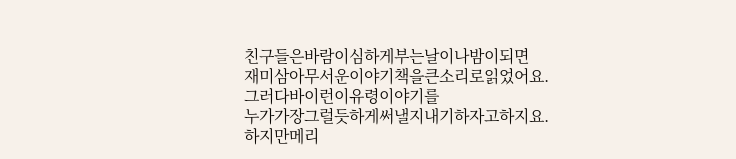친구들은바람이심하게부는날이나밤이되면
재미삼아무서운이야기책을큰소리로읽었어요.
그러다바이런이유령이야기를
누가가장그럴듯하게써낼지내기하자고하지요.
하지만메리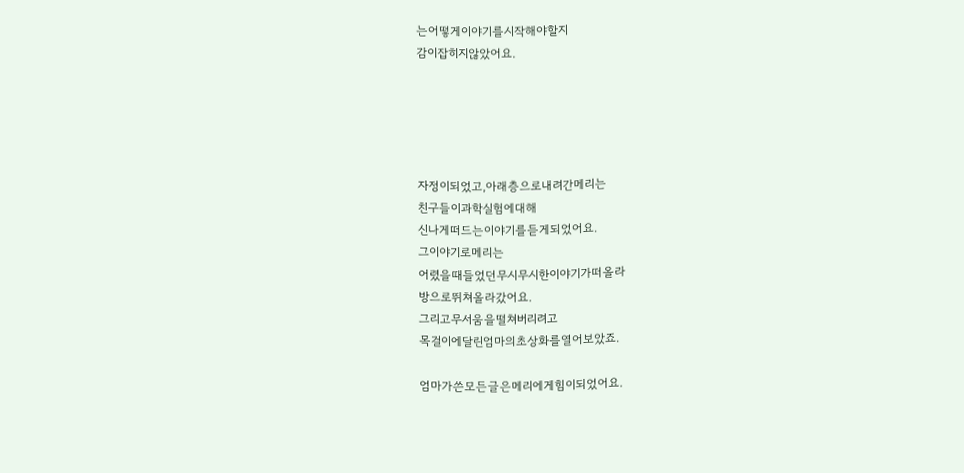는어떻게이야기를시작해야할지
감이잡히지않았어요.





자정이되었고,아래층으로내려간메리는
친구들이과학실험에대해
신나게떠드는이야기를듣게되었어요.
그이야기로메리는
어렸을때들었던무시무시한이야기가떠올라
방으로뛰쳐올라갔어요.
그리고무서움을떨쳐버리려고
목걸이에달린엄마의초상화를열어보았죠.

엄마가쓴모든글은메리에게힘이되었어요.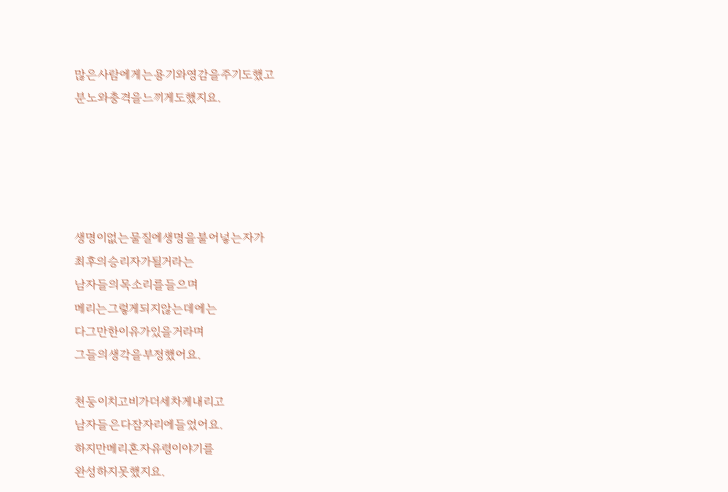많은사람에게는용기와영감을주기도했고
분노와충격을느끼게도했지요.





생명이없는물질에생명을불어넣는자가
최후의승리자가될거라는
남자들의목소리를들으며
메리는그렇게되지않는데에는
다그만한이유가있을거라며
그들의생각을부정했어요.

천둥이치고비가더세차게내리고
남자들은다잠자리에들었어요.
하지만메리혼자유령이야기를
완성하지못했지요.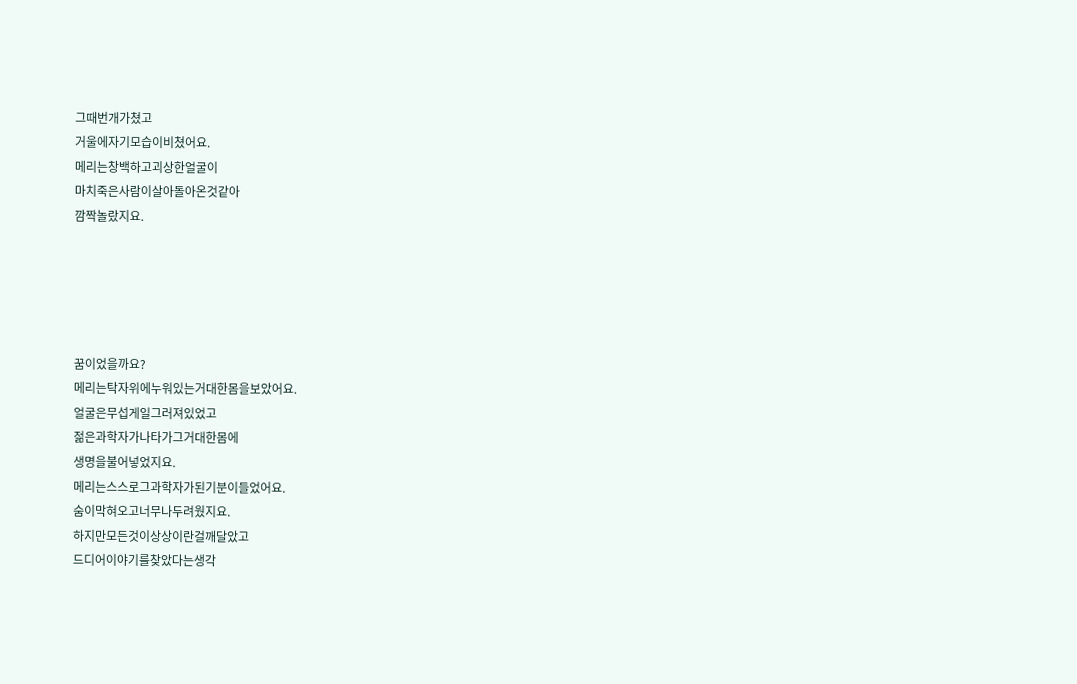그때번개가쳤고
거울에자기모습이비쳤어요.
메리는창백하고괴상한얼굴이
마치죽은사람이살아돌아온것같아
깜짝놀랐지요.





꿈이었을까요?
메리는탁자위에누워있는거대한몸을보았어요.
얼굴은무섭게일그러져있었고
젊은과학자가나타가그거대한몸에
생명을불어넣었지요.
메리는스스로그과학자가된기분이들었어요.
숨이막혀오고너무나두려웠지요.
하지만모든것이상상이란걸깨달았고
드디어이야기를찾았다는생각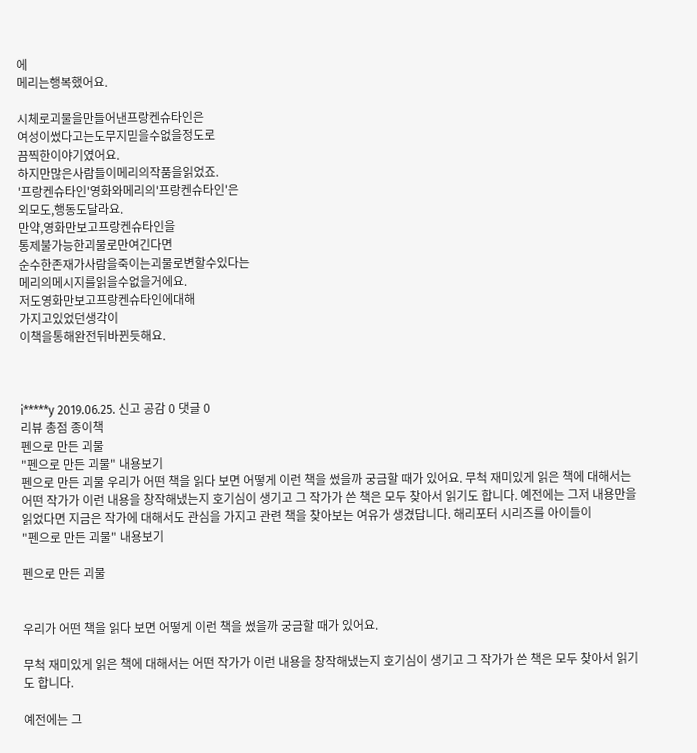에
메리는행복했어요.

시체로괴물을만들어낸프랑켄슈타인은
여성이썼다고는도무지믿을수없을정도로
끔찍한이야기였어요.
하지만많은사람들이메리의작품을읽었죠.
'프랑켄슈타인'영화와메리의'프랑켄슈타인'은
외모도,행동도달라요.
만약,영화만보고프랑켄슈타인을
통제불가능한괴물로만여긴다면
순수한존재가사람을죽이는괴물로변할수있다는
메리의메시지를읽을수없을거에요.
저도영화만보고프랑켄슈타인에대해
가지고있었던생각이
이책을통해완전뒤바뀐듯해요.



i*****y 2019.06.25. 신고 공감 0 댓글 0
리뷰 총점 종이책
펜으로 만든 괴물
"펜으로 만든 괴물" 내용보기
펜으로 만든 괴물 우리가 어떤 책을 읽다 보면 어떻게 이런 책을 썼을까 궁금할 때가 있어요. 무척 재미있게 읽은 책에 대해서는 어떤 작가가 이런 내용을 창작해냈는지 호기심이 생기고 그 작가가 쓴 책은 모두 찾아서 읽기도 합니다. 예전에는 그저 내용만을 읽었다면 지금은 작가에 대해서도 관심을 가지고 관련 책을 찾아보는 여유가 생겼답니다. 해리포터 시리즈를 아이들이
"펜으로 만든 괴물" 내용보기

펜으로 만든 괴물


우리가 어떤 책을 읽다 보면 어떻게 이런 책을 썼을까 궁금할 때가 있어요.

무척 재미있게 읽은 책에 대해서는 어떤 작가가 이런 내용을 창작해냈는지 호기심이 생기고 그 작가가 쓴 책은 모두 찾아서 읽기도 합니다.

예전에는 그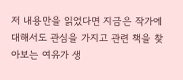저 내용만을 읽었다면 지금은 작가에 대해서도 관심을 가지고 관련 책을 찾아보는 여유가 생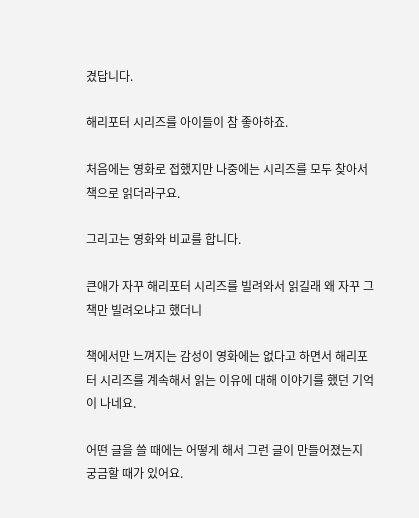겼답니다.

해리포터 시리즈를 아이들이 참 좋아하죠.

처음에는 영화로 접했지만 나중에는 시리즈를 모두 찾아서 책으로 읽더라구요.

그리고는 영화와 비교를 합니다.

큰애가 자꾸 해리포터 시리즈를 빌려와서 읽길래 왜 자꾸 그 책만 빌려오냐고 했더니

책에서만 느껴지는 감성이 영화에는 없다고 하면서 해리포터 시리즈를 계속해서 읽는 이유에 대해 이야기를 했던 기억이 나네요.

어떤 글을 쓸 때에는 어떻게 해서 그런 글이 만들어졌는지 궁금할 때가 있어요.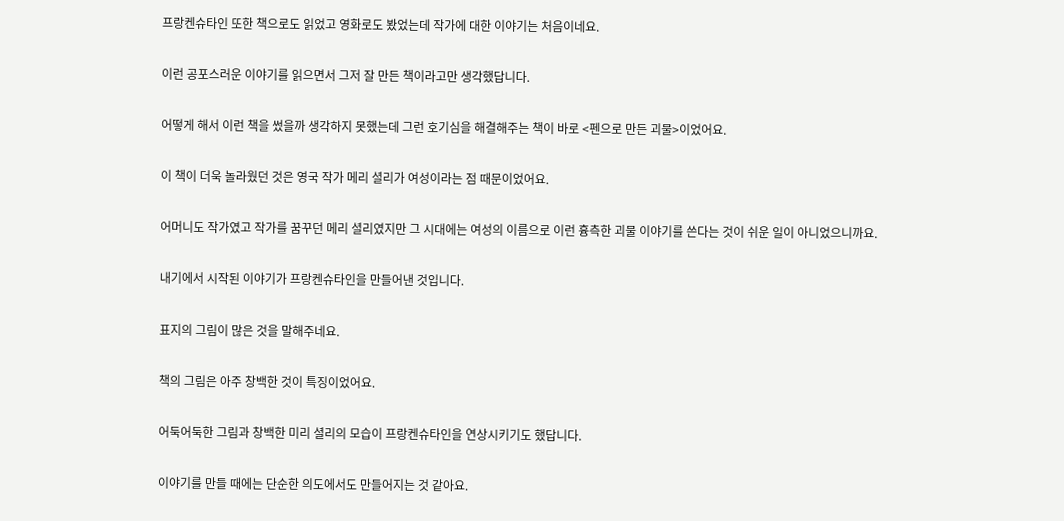프랑켄슈타인 또한 책으로도 읽었고 영화로도 봤었는데 작가에 대한 이야기는 처음이네요.

이런 공포스러운 이야기를 읽으면서 그저 잘 만든 책이라고만 생각했답니다.

어떻게 해서 이런 책을 썼을까 생각하지 못했는데 그런 호기심을 해결해주는 책이 바로 <펜으로 만든 괴물>이었어요.

이 책이 더욱 놀라웠던 것은 영국 작가 메리 셜리가 여성이라는 점 때문이었어요.

어머니도 작가였고 작가를 꿈꾸던 메리 셜리였지만 그 시대에는 여성의 이름으로 이런 흉측한 괴물 이야기를 쓴다는 것이 쉬운 일이 아니었으니까요.

내기에서 시작된 이야기가 프랑켄슈타인을 만들어낸 것입니다.

표지의 그림이 많은 것을 말해주네요.

책의 그림은 아주 창백한 것이 특징이었어요.

어둑어둑한 그림과 창백한 미리 셜리의 모습이 프랑켄슈타인을 연상시키기도 했답니다.

이야기를 만들 때에는 단순한 의도에서도 만들어지는 것 같아요.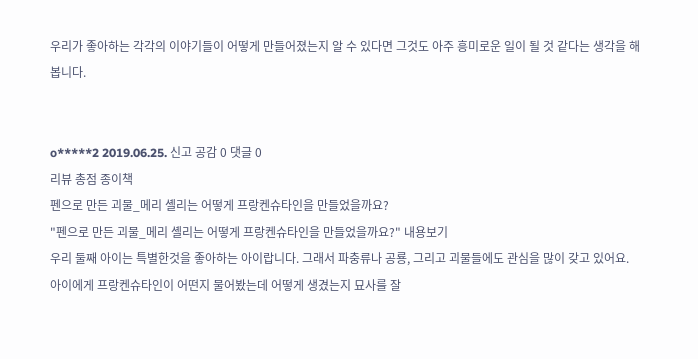우리가 좋아하는 각각의 이야기들이 어떻게 만들어졌는지 알 수 있다면 그것도 아주 흥미로운 일이 될 것 같다는 생각을 해봅니다.


o*****2 2019.06.25. 신고 공감 0 댓글 0
리뷰 총점 종이책
펜으로 만든 괴물_메리 셸리는 어떻게 프랑켄슈타인을 만들었을까요?
"펜으로 만든 괴물_메리 셸리는 어떻게 프랑켄슈타인을 만들었을까요?" 내용보기
우리 둘째 아이는 특별한것을 좋아하는 아이랍니다. 그래서 파충류나 공룡, 그리고 괴물들에도 관심을 많이 갖고 있어요.  아이에게 프랑켄슈타인이 어떤지 물어봤는데 어떻게 생겼는지 묘사를 잘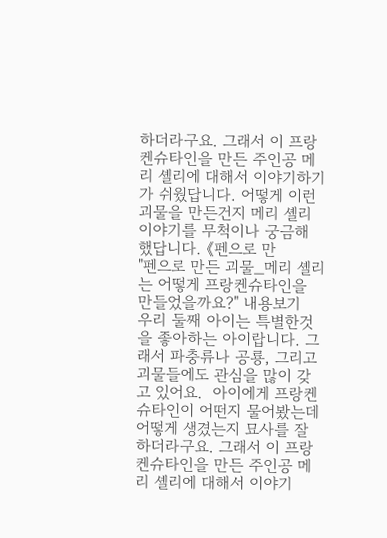하더라구요. 그래서 이 프랑켄슈타인을 만든 주인공 메리 셸리에 대해서 이야기하기가 쉬웠답니다. 어떻게 이런 괴물을 만든건지 메리 셸리 이야기를 무척이나 궁금해 했답니다. 《펜으로 만
"펜으로 만든 괴물_메리 셸리는 어떻게 프랑켄슈타인을 만들었을까요?" 내용보기
우리 둘째 아이는 특별한것을 좋아하는 아이랍니다. 그래서 파충류나 공룡, 그리고 괴물들에도 관심을 많이 갖고 있어요.  아이에게 프랑켄슈타인이 어떤지 물어봤는데 어떻게 생겼는지 묘사를 잘 하더라구요. 그래서 이 프랑켄슈타인을 만든 주인공 메리 셸리에 대해서 이야기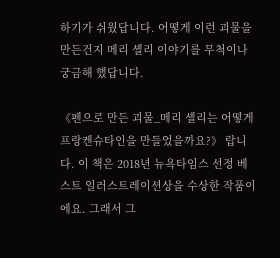하기가 쉬웠답니다. 어떻게 이런 괴물을 만든건지 메리 셸리 이야기를 무척이나 궁금해 했답니다.

《펜으로 만든 괴물_메리 셸리는 어떻게 프랑켄슈타인을 만들었을까요?》 랍니다. 이 책은 2018년 뉴욕타임스 선정 베스트 일러스트레이션상을 수상한 작품이에요. 그래서 그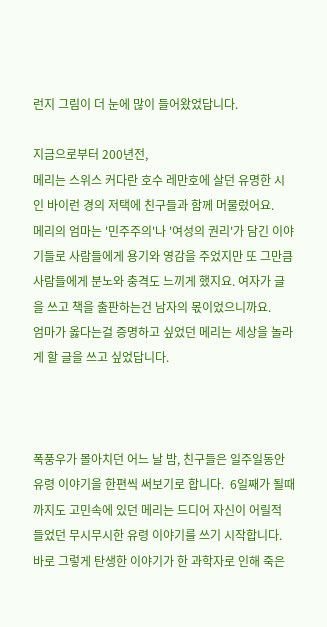런지 그림이 더 눈에 많이 들어왔었답니다.

지금으로부터 200년전,
메리는 스위스 커다란 호수 레만호에 살던 유명한 시인 바이런 경의 저택에 친구들과 함께 머물렀어요.
메리의 엄마는 '민주주의'나 '여성의 권리'가 담긴 이야기들로 사람들에게 용기와 영감을 주었지만 또 그만큼 사람들에게 분노와 충격도 느끼게 했지요. 여자가 글을 쓰고 책을 출판하는건 남자의 몫이었으니까요.
엄마가 옳다는걸 증명하고 싶었던 메리는 세상을 놀라게 할 글을 쓰고 싶었답니다.



폭풍우가 몰아치던 어느 날 밤, 친구들은 일주일동안 유령 이야기을 한편씩 써보기로 합니다.  6일째가 될때까지도 고민속에 있던 메리는 드디어 자신이 어릴적 들었던 무시무시한 유령 이야기를 쓰기 시작합니다. 바로 그렇게 탄생한 이야기가 한 과학자로 인해 죽은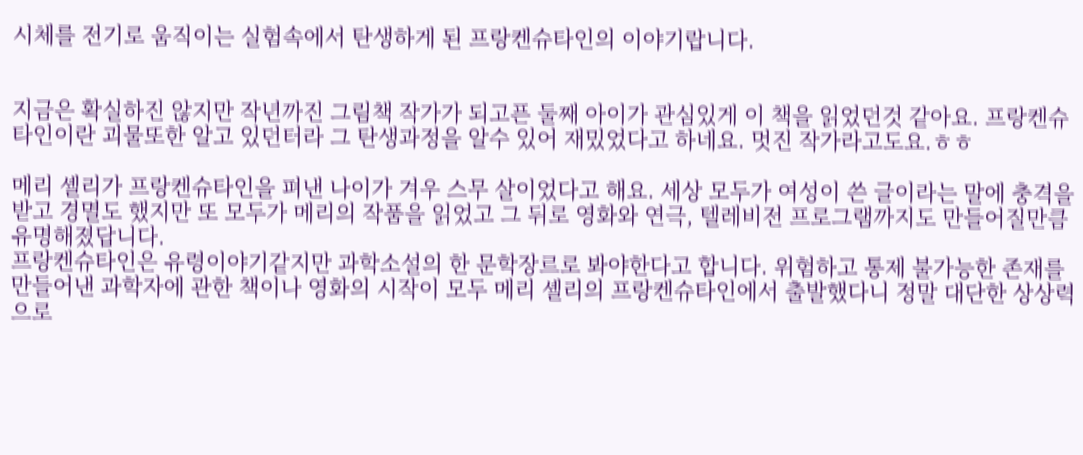시체를 전기로 움직이는 실험속에서 탄생하게 된 프랑켄슈타인의 이야기랍니다.


지금은 확실하진 않지만 작년까진 그림책 작가가 되고픈 둘째 아이가 관심있게 이 책을 읽었던것 같아요. 프랑켄슈타인이란 괴물또한 알고 있던터라 그 탄생과정을 알수 있어 재밌었다고 하네요. 멋진 작가라고도요.ㅎㅎ

메리 셸리가 프랑켄슈타인을 펴낸 나이가 겨우 스무 살이었다고 해요. 세상 모두가 여성이 쓴 글이라는 말에 충격을 받고 경멸도 했지만 또 모두가 메리의 작품을 읽었고 그 뒤로 영화와 연극, 텔레비전 프로그램까지도 만들어질만큼 유명해졌답니다.
프랑켄슈타인은 유령이야기같지만 과학소설의 한 문학장르로 봐야한다고 합니다. 위험하고 통제 불가능한 존재를 만들어낸 과학자에 관한 책이나 영화의 시작이 모두 메리 셸리의 프랑켄슈타인에서 출발했다니 정말 대단한 상상력으로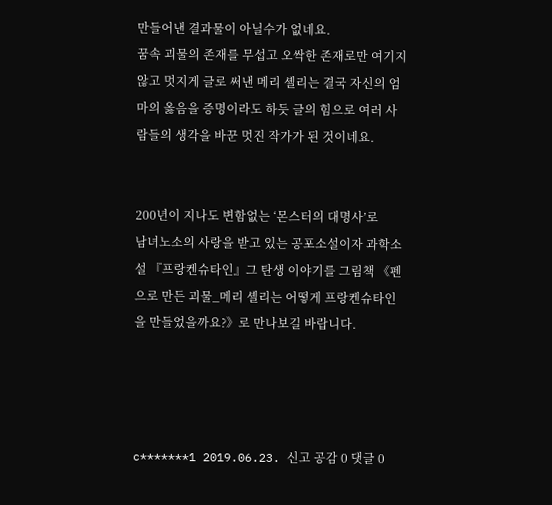만들어낸 결과물이 아닐수가 없네요.
꿈속 괴물의 존재를 무섭고 오싹한 존재로만 여기지 않고 멋지게 글로 써낸 메리 셸리는 결국 자신의 엄마의 옳음을 증명이라도 하듯 글의 힘으로 여러 사람들의 생각을 바꾼 멋진 작가가 된 것이네요.


200년이 지나도 변함없는 ‘몬스터의 대명사’로
남녀노소의 사랑을 받고 있는 공포소설이자 과학소설 『프랑켄슈타인』그 탄생 이야기를 그림책 《펜으로 만든 괴물_메리 셸리는 어떻게 프랑켄슈타인을 만들었을까요?》로 만나보길 바랍니다.




c*******1 2019.06.23. 신고 공감 0 댓글 0